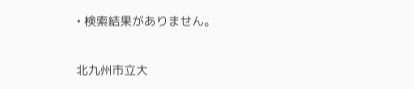• 検索結果がありません。

北九州市立大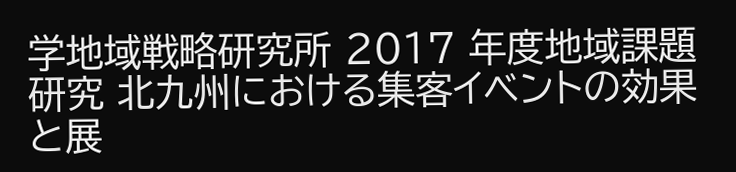学地域戦略研究所 2017 年度地域課題研究 北九州における集客イベントの効果と展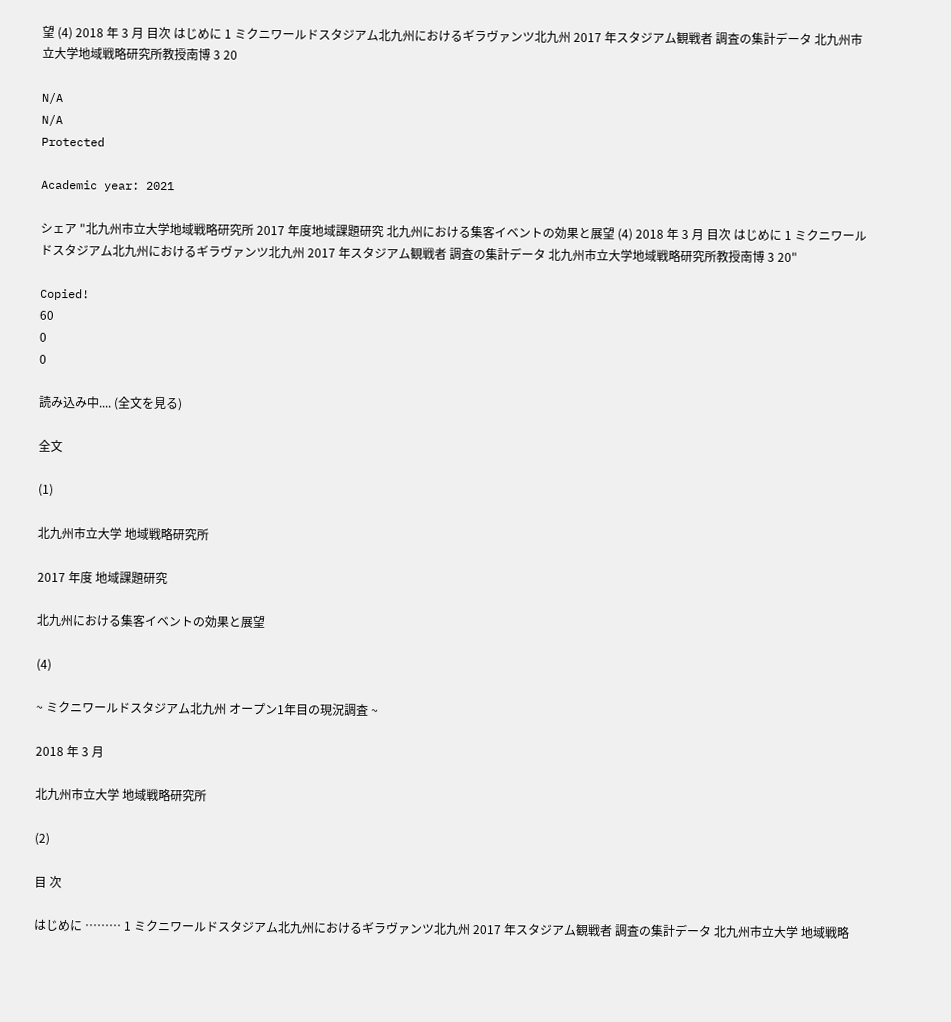望 (4) 2018 年 3 月 目次 はじめに 1 ミクニワールドスタジアム北九州におけるギラヴァンツ北九州 2017 年スタジアム観戦者 調査の集計データ 北九州市立大学地域戦略研究所教授南博 3 20

N/A
N/A
Protected

Academic year: 2021

シェア "北九州市立大学地域戦略研究所 2017 年度地域課題研究 北九州における集客イベントの効果と展望 (4) 2018 年 3 月 目次 はじめに 1 ミクニワールドスタジアム北九州におけるギラヴァンツ北九州 2017 年スタジアム観戦者 調査の集計データ 北九州市立大学地域戦略研究所教授南博 3 20"

Copied!
60
0
0

読み込み中.... (全文を見る)

全文

(1)

北九州市立大学 地域戦略研究所

2017 年度 地域課題研究

北九州における集客イベントの効果と展望

(4)

~ ミクニワールドスタジアム北九州 オープン1年目の現況調査 ~

2018 年 3 月

北九州市立大学 地域戦略研究所

(2)

目 次

はじめに ……… 1 ミクニワールドスタジアム北九州におけるギラヴァンツ北九州 2017 年スタジアム観戦者 調査の集計データ 北九州市立大学 地域戦略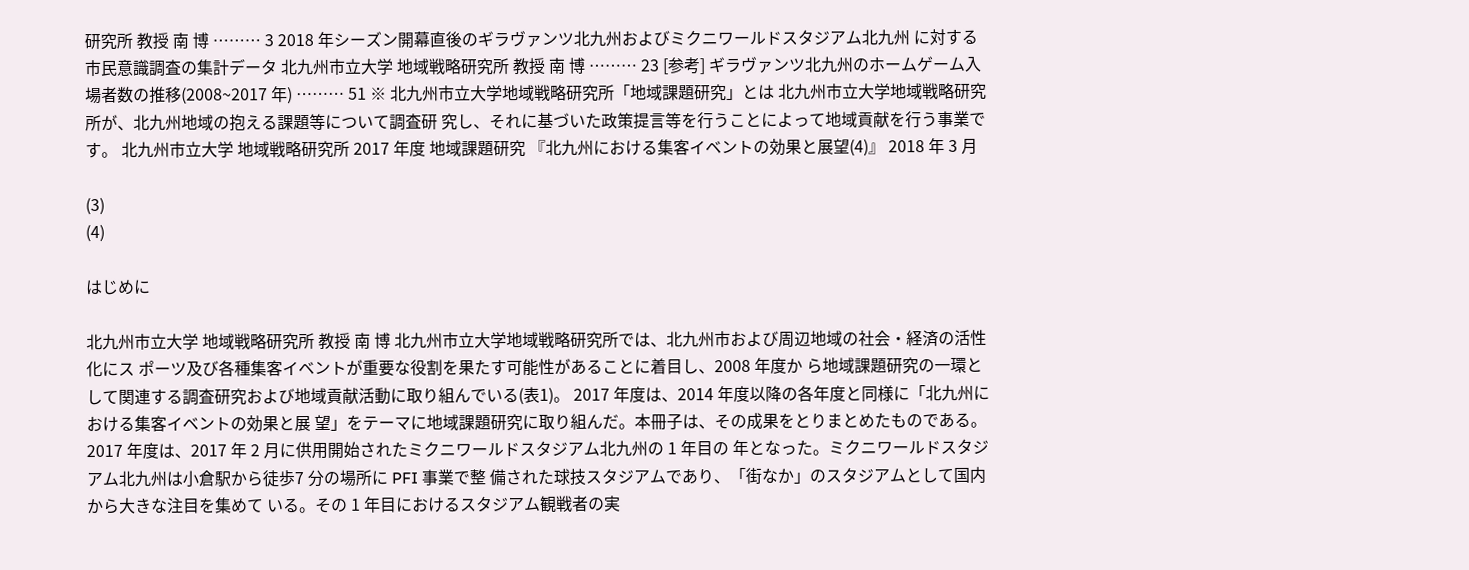研究所 教授 南 博 ……… 3 2018 年シーズン開幕直後のギラヴァンツ北九州およびミクニワールドスタジアム北九州 に対する市民意識調査の集計データ 北九州市立大学 地域戦略研究所 教授 南 博 ……… 23 [参考] ギラヴァンツ北九州のホームゲーム入場者数の推移(2008~2017 年) ……… 51 ※ 北九州市立大学地域戦略研究所「地域課題研究」とは 北九州市立大学地域戦略研究所が、北九州地域の抱える課題等について調査研 究し、それに基づいた政策提言等を行うことによって地域貢献を行う事業です。 北九州市立大学 地域戦略研究所 2017 年度 地域課題研究 『北九州における集客イベントの効果と展望(4)』 2018 年 3 月

(3)
(4)

はじめに

北九州市立大学 地域戦略研究所 教授 南 博 北九州市立大学地域戦略研究所では、北九州市および周辺地域の社会・経済の活性化にス ポーツ及び各種集客イベントが重要な役割を果たす可能性があることに着目し、2008 年度か ら地域課題研究の一環として関連する調査研究および地域貢献活動に取り組んでいる(表1)。 2017 年度は、2014 年度以降の各年度と同様に「北九州における集客イベントの効果と展 望」をテーマに地域課題研究に取り組んだ。本冊子は、その成果をとりまとめたものである。 2017 年度は、2017 年 2 月に供用開始されたミクニワールドスタジアム北九州の 1 年目の 年となった。ミクニワールドスタジアム北九州は小倉駅から徒歩7 分の場所に PFI 事業で整 備された球技スタジアムであり、「街なか」のスタジアムとして国内から大きな注目を集めて いる。その 1 年目におけるスタジアム観戦者の実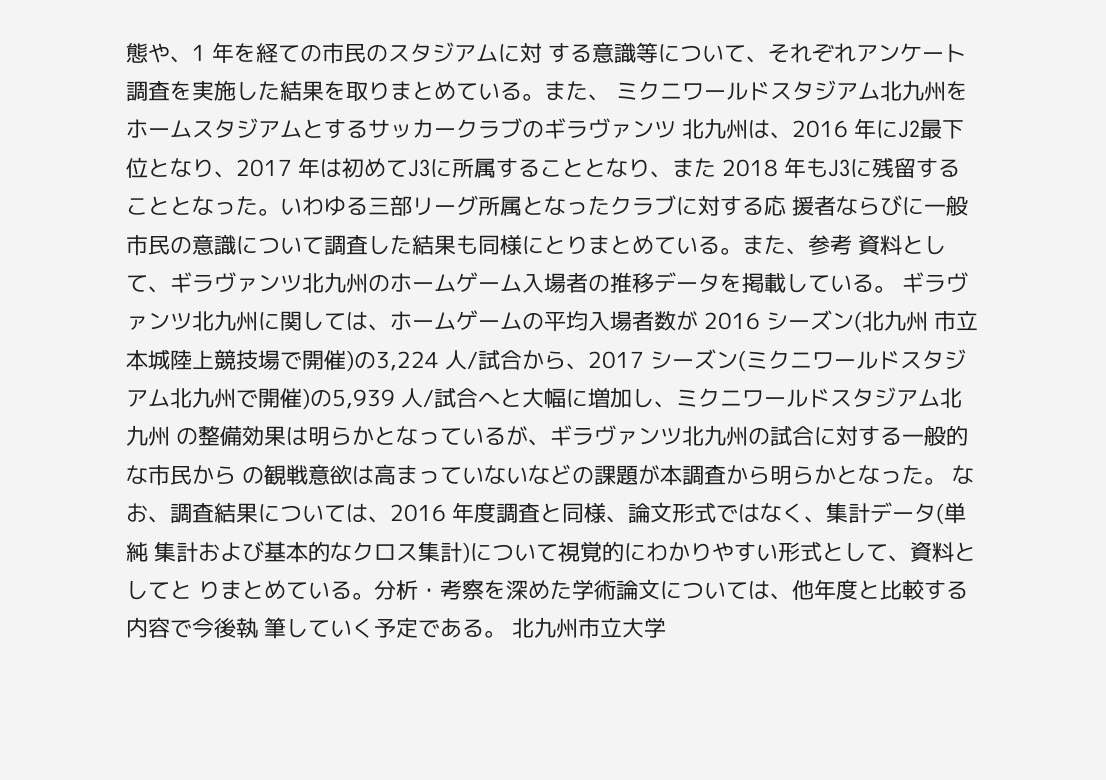態や、1 年を経ての市民のスタジアムに対 する意識等について、それぞれアンケート調査を実施した結果を取りまとめている。また、 ミクニワールドスタジアム北九州をホームスタジアムとするサッカークラブのギラヴァンツ 北九州は、2016 年にJ2最下位となり、2017 年は初めてJ3に所属することとなり、また 2018 年もJ3に残留することとなった。いわゆる三部リーグ所属となったクラブに対する応 援者ならびに一般市民の意識について調査した結果も同様にとりまとめている。また、参考 資料として、ギラヴァンツ北九州のホームゲーム入場者の推移データを掲載している。 ギラヴァンツ北九州に関しては、ホームゲームの平均入場者数が 2016 シーズン(北九州 市立本城陸上競技場で開催)の3,224 人/試合から、2017 シーズン(ミクニワールドスタジ アム北九州で開催)の5,939 人/試合へと大幅に増加し、ミクニワールドスタジアム北九州 の整備効果は明らかとなっているが、ギラヴァンツ北九州の試合に対する一般的な市民から の観戦意欲は高まっていないなどの課題が本調査から明らかとなった。 なお、調査結果については、2016 年度調査と同様、論文形式ではなく、集計データ(単純 集計および基本的なクロス集計)について視覚的にわかりやすい形式として、資料としてと りまとめている。分析・考察を深めた学術論文については、他年度と比較する内容で今後執 筆していく予定である。 北九州市立大学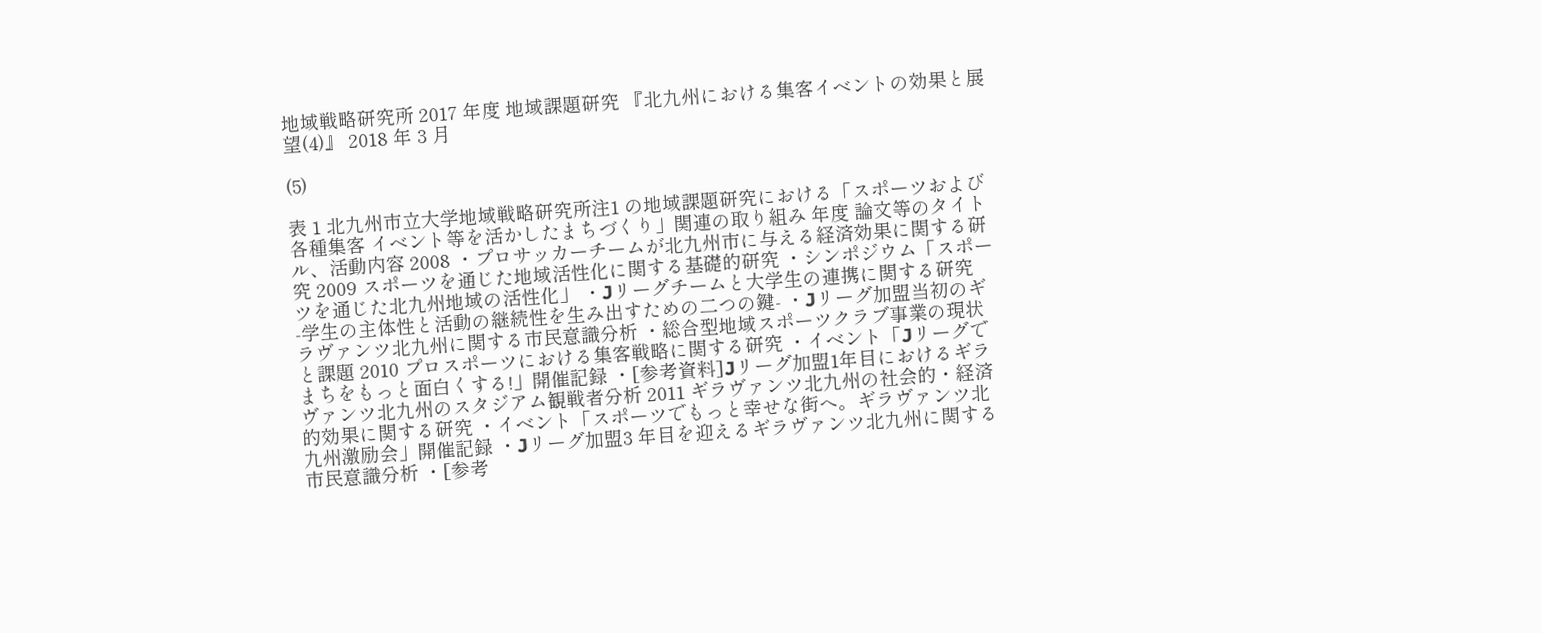地域戦略研究所 2017 年度 地域課題研究 『北九州における集客イベントの効果と展望(4)』 2018 年 3 月

(5)

表 1 北九州市立大学地域戦略研究所注1 の地域課題研究における「スポーツおよび各種集客 イベント等を活かしたまちづくり」関連の取り組み 年度 論文等のタイトル、活動内容 2008 ・プロサッカーチームが北九州市に与える経済効果に関する研究 2009 スポーツを通じた地域活性化に関する基礎的研究 ・シンポジウム「スポーツを通じた北九州地域の活性化」 ・Jリーグチームと大学生の連携に関する研究 -学生の主体性と活動の継続性を生み出すための二つの鍵- ・Jリーグ加盟当初のギラヴァンツ北九州に関する市民意識分析 ・総合型地域スポーツクラブ事業の現状と課題 2010 プロスポーツにおける集客戦略に関する研究 ・イベント「Jリーグでまちをもっと面白くする!」開催記録 ・[参考資料]Jリーグ加盟1年目におけるギラヴァンツ北九州のスタジアム観戦者分析 2011 ギラヴァンツ北九州の社会的・経済的効果に関する研究 ・イベント「スポーツでもっと幸せな街へ。ギラヴァンツ北九州激励会」開催記録 ・Jリーグ加盟3 年目を迎えるギラヴァンツ北九州に関する市民意識分析 ・[参考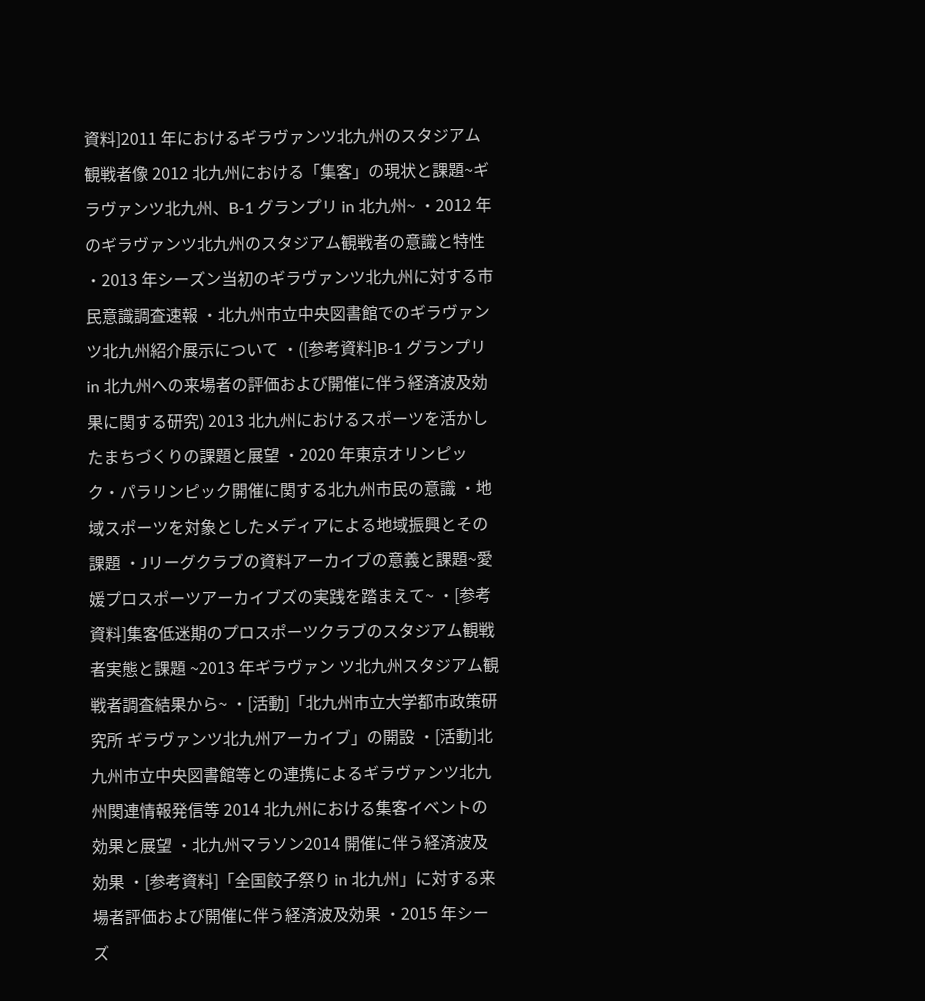資料]2011 年におけるギラヴァンツ北九州のスタジアム観戦者像 2012 北九州における「集客」の現状と課題~ギラヴァンツ北九州、B-1 グランプリ in 北九州~ ・2012 年のギラヴァンツ北九州のスタジアム観戦者の意識と特性 ・2013 年シーズン当初のギラヴァンツ北九州に対する市民意識調査速報 ・北九州市立中央図書館でのギラヴァンツ北九州紹介展示について ・([参考資料]B-1 グランプリ in 北九州への来場者の評価および開催に伴う経済波及効果に関する研究) 2013 北九州におけるスポーツを活かしたまちづくりの課題と展望 ・2020 年東京オリンピック・パラリンピック開催に関する北九州市民の意識 ・地域スポーツを対象としたメディアによる地域振興とその課題 ・Jリーグクラブの資料アーカイブの意義と課題~愛媛プロスポーツアーカイブズの実践を踏まえて~ ・[参考資料]集客低迷期のプロスポーツクラブのスタジアム観戦者実態と課題 ~2013 年ギラヴァン ツ北九州スタジアム観戦者調査結果から~ ・[活動]「北九州市立大学都市政策研究所 ギラヴァンツ北九州アーカイブ」の開設 ・[活動]北九州市立中央図書館等との連携によるギラヴァンツ北九州関連情報発信等 2014 北九州における集客イベントの効果と展望 ・北九州マラソン2014 開催に伴う経済波及効果 ・[参考資料]「全国餃子祭り in 北九州」に対する来場者評価および開催に伴う経済波及効果 ・2015 年シーズ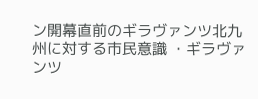ン開幕直前のギラヴァンツ北九州に対する市民意識 ・ギラヴァンツ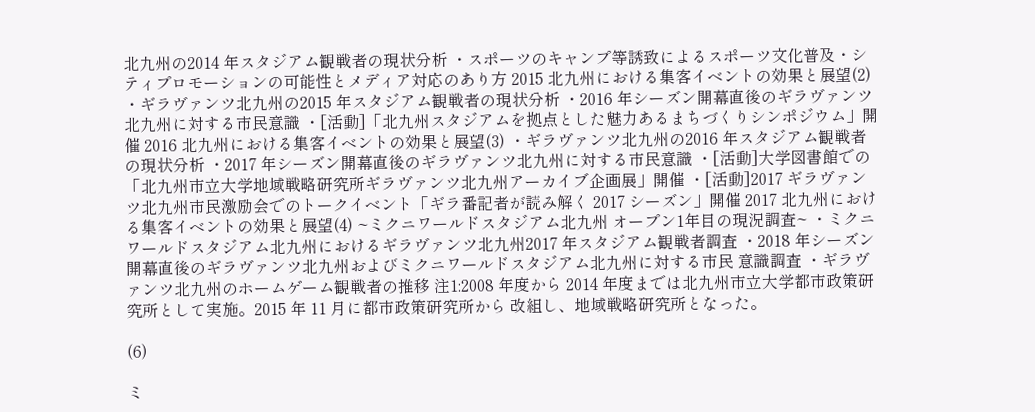北九州の2014 年スタジアム観戦者の現状分析 ・スポーツのキャンプ等誘致によるスポーツ文化普及・シティプロモーションの可能性とメディア対応のあり方 2015 北九州における集客イベントの効果と展望(2) ・ギラヴァンツ北九州の2015 年スタジアム観戦者の現状分析 ・2016 年シーズン開幕直後のギラヴァンツ北九州に対する市民意識 ・[活動]「北九州スタジアムを拠点とした魅力あるまちづくりシンポジウム」開催 2016 北九州における集客イベントの効果と展望(3) ・ギラヴァンツ北九州の2016 年スタジアム観戦者の現状分析 ・2017 年シーズン開幕直後のギラヴァンツ北九州に対する市民意識 ・[活動]大学図書館での「北九州市立大学地域戦略研究所ギラヴァンツ北九州アーカイブ企画展」開催 ・[活動]2017 ギラヴァンツ北九州市民激励会でのトークイベント「ギラ番記者が読み解く 2017 シーズン」開催 2017 北九州における集客イベントの効果と展望(4) ~ミクニワールドスタジアム北九州 オープン1年目の現況調査~ ・ミクニワールドスタジアム北九州におけるギラヴァンツ北九州2017 年スタジアム観戦者調査 ・2018 年シーズン開幕直後のギラヴァンツ北九州およびミクニワールドスタジアム北九州に対する市民 意識調査 ・ギラヴァンツ北九州のホームゲーム観戦者の推移 注1:2008 年度から 2014 年度までは北九州市立大学都市政策研究所として実施。2015 年 11 月に都市政策研究所から 改組し、地域戦略研究所となった。

(6)

ミ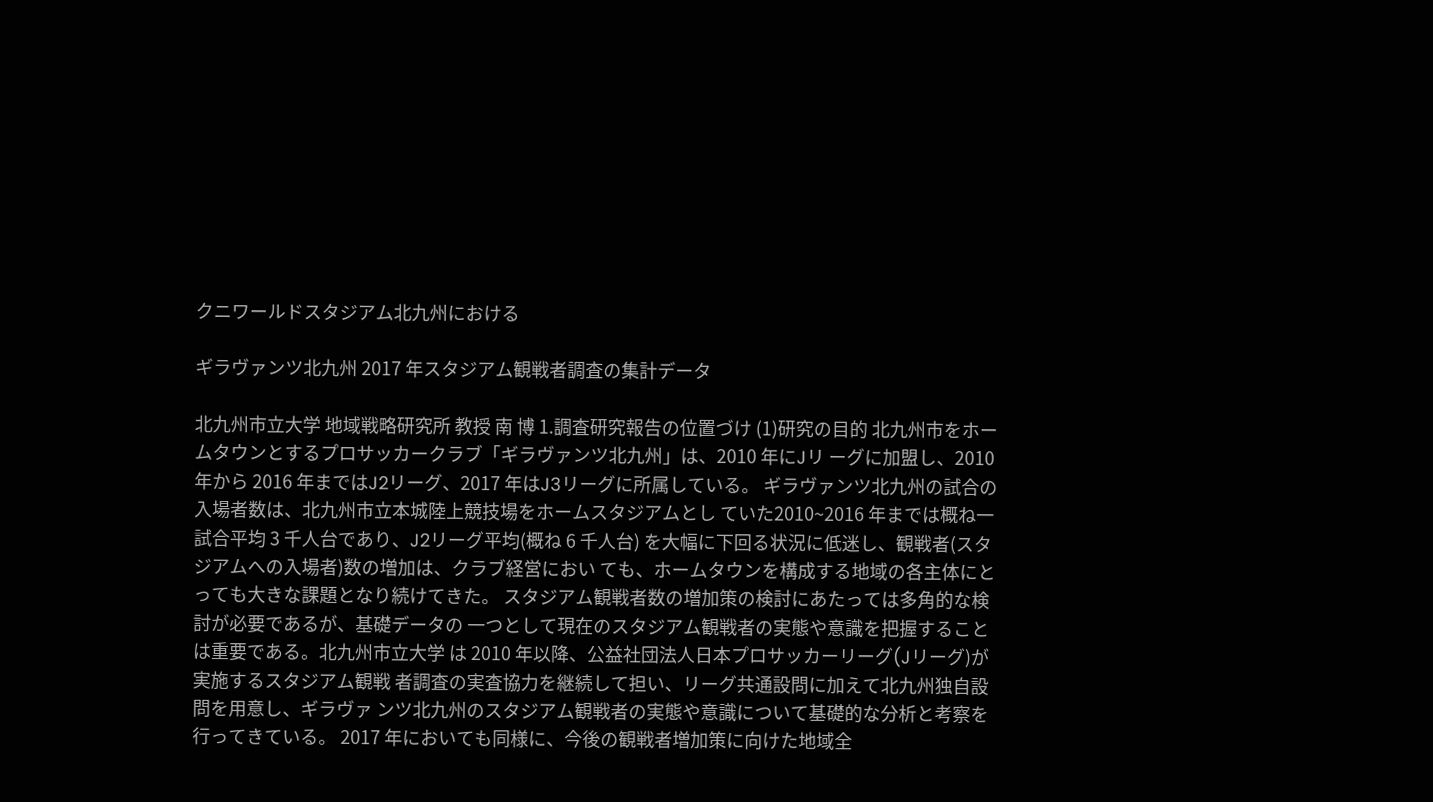クニワールドスタジアム北九州における

ギラヴァンツ北九州 2017 年スタジアム観戦者調査の集計データ

北九州市立大学 地域戦略研究所 教授 南 博 1.調査研究報告の位置づけ (1)研究の目的 北九州市をホームタウンとするプロサッカークラブ「ギラヴァンツ北九州」は、2010 年にJリ ーグに加盟し、2010 年から 2016 年まではJ2リーグ、2017 年はJ3リーグに所属している。 ギラヴァンツ北九州の試合の入場者数は、北九州市立本城陸上競技場をホームスタジアムとし ていた2010~2016 年までは概ね一試合平均 3 千人台であり、J2リーグ平均(概ね 6 千人台) を大幅に下回る状況に低迷し、観戦者(スタジアムへの入場者)数の増加は、クラブ経営におい ても、ホームタウンを構成する地域の各主体にとっても大きな課題となり続けてきた。 スタジアム観戦者数の増加策の検討にあたっては多角的な検討が必要であるが、基礎データの 一つとして現在のスタジアム観戦者の実態や意識を把握することは重要である。北九州市立大学 は 2010 年以降、公益社団法人日本プロサッカーリーグ(Jリーグ)が実施するスタジアム観戦 者調査の実査協力を継続して担い、リーグ共通設問に加えて北九州独自設問を用意し、ギラヴァ ンツ北九州のスタジアム観戦者の実態や意識について基礎的な分析と考察を行ってきている。 2017 年においても同様に、今後の観戦者増加策に向けた地域全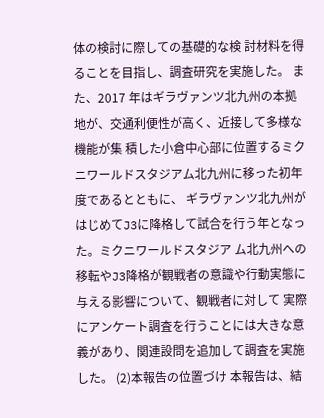体の検討に際しての基礎的な検 討材料を得ることを目指し、調査研究を実施した。 また、2017 年はギラヴァンツ北九州の本拠地が、交通利便性が高く、近接して多様な機能が集 積した小倉中心部に位置するミクニワールドスタジアム北九州に移った初年度であるとともに、 ギラヴァンツ北九州がはじめてJ3に降格して試合を行う年となった。ミクニワールドスタジア ム北九州への移転やJ3降格が観戦者の意識や行動実態に与える影響について、観戦者に対して 実際にアンケート調査を行うことには大きな意義があり、関連設問を追加して調査を実施した。 (2)本報告の位置づけ 本報告は、結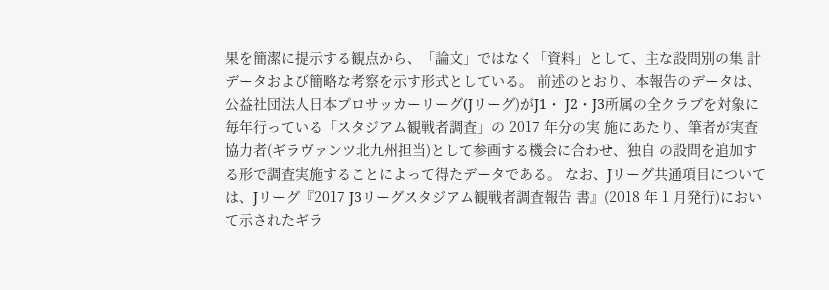果を簡潔に提示する観点から、「論文」ではなく「資料」として、主な設問別の集 計データおよび簡略な考察を示す形式としている。 前述のとおり、本報告のデータは、公益社団法人日本プロサッカーリーグ(Jリーグ)がJ1・ J2・J3所属の全クラブを対象に毎年行っている「スタジアム観戦者調査」の 2017 年分の実 施にあたり、筆者が実査協力者(ギラヴァンツ北九州担当)として参画する機会に合わせ、独自 の設問を追加する形で調査実施することによって得たデータである。 なお、Jリーグ共通項目については、Jリーグ『2017 J3リーグスタジアム観戦者調査報告 書』(2018 年 1 月発行)において示されたギラ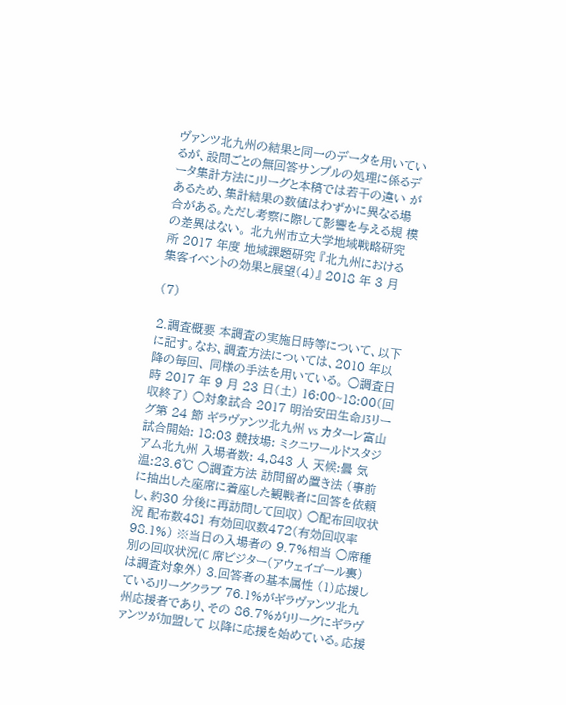ヴァンツ北九州の結果と同一のデータを用いてい るが、設問ごとの無回答サンプルの処理に係るデータ集計方法にJリーグと本稿では若干の違い があるため、集計結果の数値はわずかに異なる場合がある。ただし考察に際して影響を与える規 模の差異はない。 北九州市立大学地域戦略研究所 2017 年度 地域課題研究 『北九州における集客イベントの効果と展望(4)』 2018 年 3 月

(7)

2.調査概要 本調査の実施日時等について、以下に記す。なお、調査方法については、2010 年以降の毎回、 同様の手法を用いている。 ○調査日時 2017 年 9 月 23 日(土) 16:00~18:00(回収終了) ○対象試合 2017 明治安田生命J3リーグ第 24 節 ギラヴァンツ北九州 vs カターレ富山 試合開始: 18:03 競技場: ミクニワールドスタジアム北九州 入場者数: 4,843 人 天候:曇 気温:23.6℃ ○調査方法 訪問留め置き法 (事前に抽出した座席に着座した観戦者に回答を依頼し、約30 分後に再訪問して回収) ○配布回収状況 配布数481 有効回収数472(有効回収率 98.1%) ※当日の入場者の 9.7%相当 ○席種別の回収状況(C 席ビジター(アウェイゴール裏)は調査対象外) 3.回答者の基本属性 (1)応援しているJリーグクラブ 76.1%がギラヴァンツ北九州応援者であり、その 86.7%がJリーグにギラヴァンツが加盟して 以降に応援を始めている。応援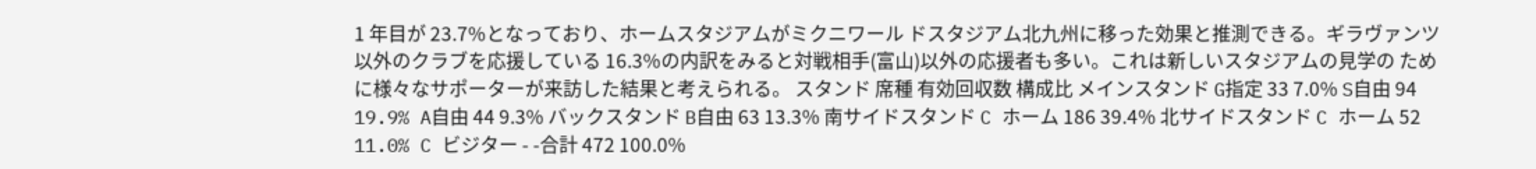1 年目が 23.7%となっており、ホームスタジアムがミクニワール ドスタジアム北九州に移った効果と推測できる。ギラヴァンツ以外のクラブを応援している 16.3%の内訳をみると対戦相手(富山)以外の応援者も多い。これは新しいスタジアムの見学の ために様々なサポーターが来訪した結果と考えられる。 スタンド 席種 有効回収数 構成比 メインスタンド G指定 33 7.0% S自由 94 19.9% A自由 44 9.3% バックスタンド B自由 63 13.3% 南サイドスタンド C ホーム 186 39.4% 北サイドスタンド C ホーム 52 11.0% C ビジター - -合計 472 100.0%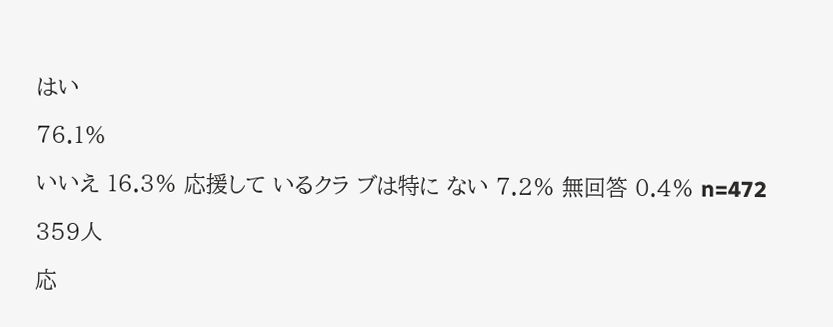はい

76.1%

いいえ 16.3% 応援して いるクラ ブは特に ない 7.2% 無回答 0.4% n=472

359人

応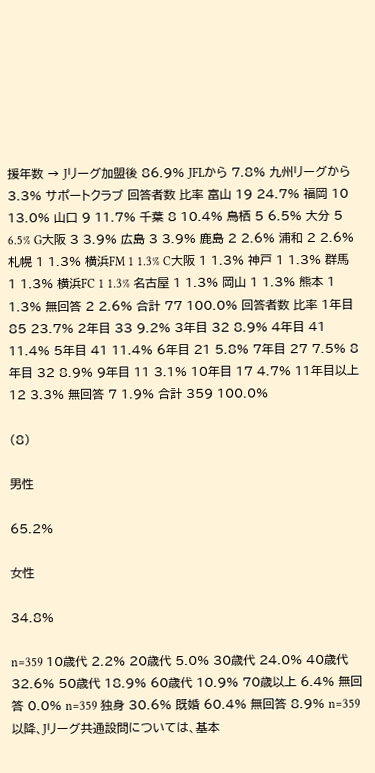援年数 → Jリーグ加盟後 86.9% JFLから 7.8% 九州リーグから 3.3% サポートクラブ 回答者数 比率 富山 19 24.7% 福岡 10 13.0% 山口 9 11.7% 千葉 8 10.4% 鳥栖 5 6.5% 大分 5 6.5% G大阪 3 3.9% 広島 3 3.9% 鹿島 2 2.6% 浦和 2 2.6% 札幌 1 1.3% 横浜FM 1 1.3% C大阪 1 1.3% 神戸 1 1.3% 群馬 1 1.3% 横浜FC 1 1.3% 名古屋 1 1.3% 岡山 1 1.3% 熊本 1 1.3% 無回答 2 2.6% 合計 77 100.0% 回答者数 比率 1年目 85 23.7% 2年目 33 9.2% 3年目 32 8.9% 4年目 41 11.4% 5年目 41 11.4% 6年目 21 5.8% 7年目 27 7.5% 8年目 32 8.9% 9年目 11 3.1% 10年目 17 4.7% 11年目以上 12 3.3% 無回答 7 1.9% 合計 359 100.0%

(8)

男性

65.2%

女性

34.8%

n=359 10歳代 2.2% 20歳代 5.0% 30歳代 24.0% 40歳代 32.6% 50歳代 18.9% 60歳代 10.9% 70歳以上 6.4% 無回答 0.0% n=359 独身 30.6% 既婚 60.4% 無回答 8.9% n=359 以降、Jリーグ共通設問については、基本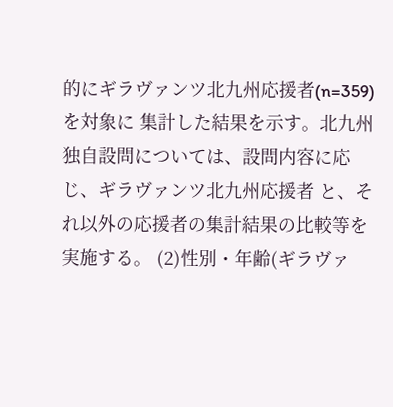的にギラヴァンツ北九州応援者(n=359)を対象に 集計した結果を示す。北九州独自設問については、設問内容に応じ、ギラヴァンツ北九州応援者 と、それ以外の応援者の集計結果の比較等を実施する。 (2)性別・年齢(ギラヴァ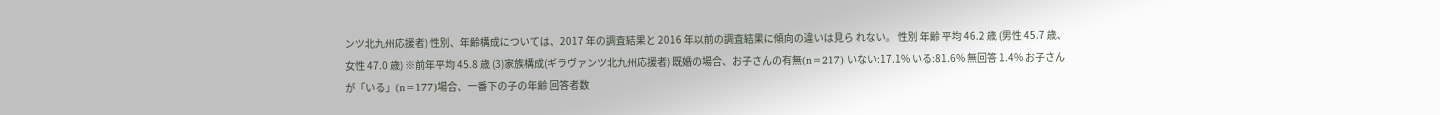ンツ北九州応援者) 性別、年齢構成については、2017 年の調査結果と 2016 年以前の調査結果に傾向の違いは見ら れない。 性別 年齢 平均 46.2 歳 (男性 45.7 歳、女性 47.0 歳) ※前年平均 45.8 歳 (3)家族構成(ギラヴァンツ北九州応援者) 既婚の場合、お子さんの有無(n=217) いない:17.1% いる:81.6% 無回答 1.4% お子さんが「いる」(n=177)場合、一番下の子の年齢 回答者数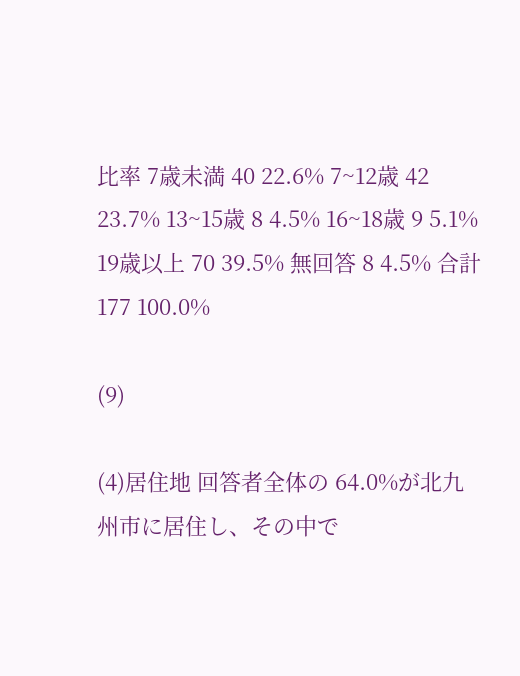比率 7歳未満 40 22.6% 7~12歳 42 23.7% 13~15歳 8 4.5% 16~18歳 9 5.1% 19歳以上 70 39.5% 無回答 8 4.5% 合計 177 100.0%

(9)

(4)居住地 回答者全体の 64.0%が北九州市に居住し、その中で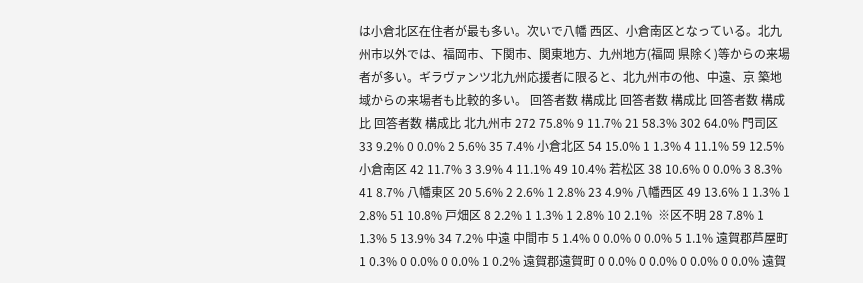は小倉北区在住者が最も多い。次いで八幡 西区、小倉南区となっている。北九州市以外では、福岡市、下関市、関東地方、九州地方(福岡 県除く)等からの来場者が多い。ギラヴァンツ北九州応援者に限ると、北九州市の他、中遠、京 築地域からの来場者も比較的多い。 回答者数 構成比 回答者数 構成比 回答者数 構成比 回答者数 構成比 北九州市 272 75.8% 9 11.7% 21 58.3% 302 64.0% 門司区 33 9.2% 0 0.0% 2 5.6% 35 7.4% 小倉北区 54 15.0% 1 1.3% 4 11.1% 59 12.5% 小倉南区 42 11.7% 3 3.9% 4 11.1% 49 10.4% 若松区 38 10.6% 0 0.0% 3 8.3% 41 8.7% 八幡東区 20 5.6% 2 2.6% 1 2.8% 23 4.9% 八幡西区 49 13.6% 1 1.3% 1 2.8% 51 10.8% 戸畑区 8 2.2% 1 1.3% 1 2.8% 10 2.1%  ※区不明 28 7.8% 1 1.3% 5 13.9% 34 7.2% 中遠 中間市 5 1.4% 0 0.0% 0 0.0% 5 1.1% 遠賀郡芦屋町 1 0.3% 0 0.0% 0 0.0% 1 0.2% 遠賀郡遠賀町 0 0.0% 0 0.0% 0 0.0% 0 0.0% 遠賀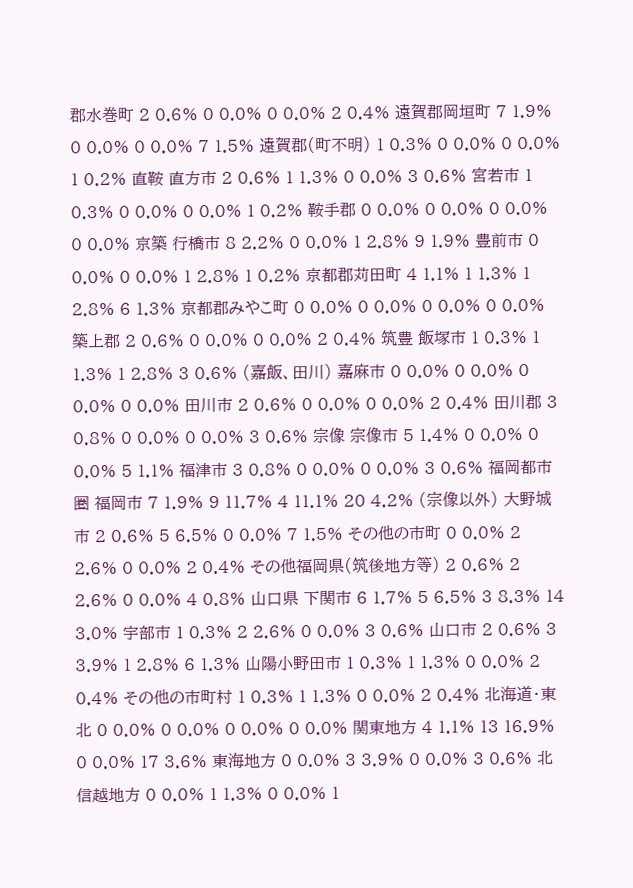郡水巻町 2 0.6% 0 0.0% 0 0.0% 2 0.4% 遠賀郡岡垣町 7 1.9% 0 0.0% 0 0.0% 7 1.5% 遠賀郡(町不明) 1 0.3% 0 0.0% 0 0.0% 1 0.2% 直鞍 直方市 2 0.6% 1 1.3% 0 0.0% 3 0.6% 宮若市 1 0.3% 0 0.0% 0 0.0% 1 0.2% 鞍手郡 0 0.0% 0 0.0% 0 0.0% 0 0.0% 京築 行橋市 8 2.2% 0 0.0% 1 2.8% 9 1.9% 豊前市 0 0.0% 0 0.0% 1 2.8% 1 0.2% 京都郡苅田町 4 1.1% 1 1.3% 1 2.8% 6 1.3% 京都郡みやこ町 0 0.0% 0 0.0% 0 0.0% 0 0.0% 築上郡 2 0.6% 0 0.0% 0 0.0% 2 0.4% 筑豊 飯塚市 1 0.3% 1 1.3% 1 2.8% 3 0.6% (嘉飯、田川) 嘉麻市 0 0.0% 0 0.0% 0 0.0% 0 0.0% 田川市 2 0.6% 0 0.0% 0 0.0% 2 0.4% 田川郡 3 0.8% 0 0.0% 0 0.0% 3 0.6% 宗像 宗像市 5 1.4% 0 0.0% 0 0.0% 5 1.1% 福津市 3 0.8% 0 0.0% 0 0.0% 3 0.6% 福岡都市圏 福岡市 7 1.9% 9 11.7% 4 11.1% 20 4.2% (宗像以外) 大野城市 2 0.6% 5 6.5% 0 0.0% 7 1.5% その他の市町 0 0.0% 2 2.6% 0 0.0% 2 0.4% その他福岡県(筑後地方等) 2 0.6% 2 2.6% 0 0.0% 4 0.8% 山口県 下関市 6 1.7% 5 6.5% 3 8.3% 14 3.0% 宇部市 1 0.3% 2 2.6% 0 0.0% 3 0.6% 山口市 2 0.6% 3 3.9% 1 2.8% 6 1.3% 山陽小野田市 1 0.3% 1 1.3% 0 0.0% 2 0.4% その他の市町村 1 0.3% 1 1.3% 0 0.0% 2 0.4% 北海道・東北 0 0.0% 0 0.0% 0 0.0% 0 0.0% 関東地方 4 1.1% 13 16.9% 0 0.0% 17 3.6% 東海地方 0 0.0% 3 3.9% 0 0.0% 3 0.6% 北信越地方 0 0.0% 1 1.3% 0 0.0% 1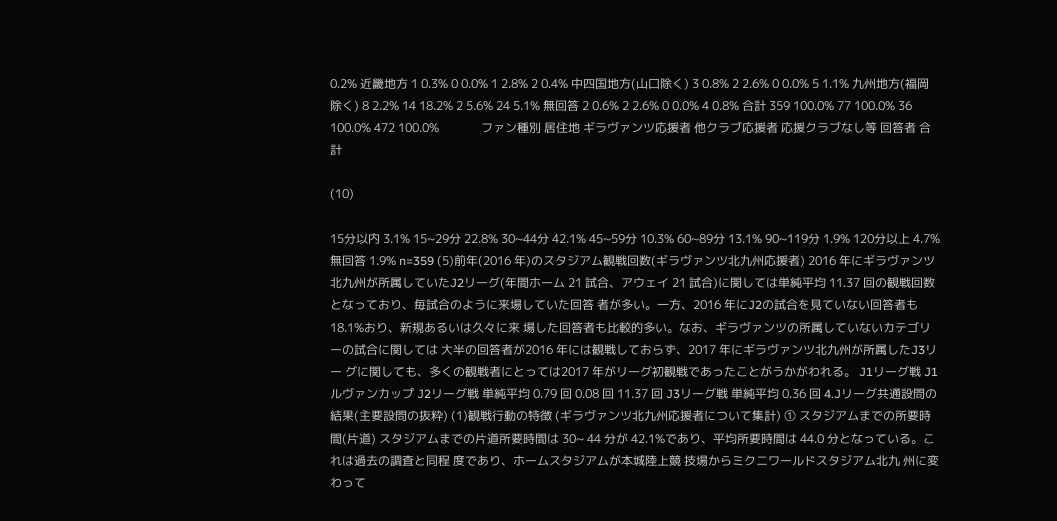0.2% 近畿地方 1 0.3% 0 0.0% 1 2.8% 2 0.4% 中四国地方(山口除く) 3 0.8% 2 2.6% 0 0.0% 5 1.1% 九州地方(福岡除く) 8 2.2% 14 18.2% 2 5.6% 24 5.1% 無回答 2 0.6% 2 2.6% 0 0.0% 4 0.8% 合計 359 100.0% 77 100.0% 36 100.0% 472 100.0%              ファン種別 居住地 ギラヴァンツ応援者 他クラブ応援者 応援クラブなし等 回答者 合計

(10)

15分以内 3.1% 15~29分 22.8% 30~44分 42.1% 45~59分 10.3% 60~89分 13.1% 90~119分 1.9% 120分以上 4.7% 無回答 1.9% n=359 (5)前年(2016 年)のスタジアム観戦回数(ギラヴァンツ北九州応援者) 2016 年にギラヴァンツ北九州が所属していたJ2リーグ(年間ホーム 21 試合、アウェイ 21 試合)に関しては単純平均 11.37 回の観戦回数となっており、毎試合のように来場していた回答 者が多い。一方、2016 年にJ2の試合を見ていない回答者も 18.1%おり、新規あるいは久々に来 場した回答者も比較的多い。なお、ギラヴァンツの所属していないカテゴリーの試合に関しては 大半の回答者が2016 年には観戦しておらず、2017 年にギラヴァンツ北九州が所属したJ3リー グに関しても、多くの観戦者にとっては2017 年がリーグ初観戦であったことがうかがわれる。 J1リーグ戦 J1ルヴァンカップ J2リーグ戦 単純平均 0.79 回 0.08 回 11.37 回 J3リーグ戦 単純平均 0.36 回 4.Jリーグ共通設問の結果(主要設問の抜粋) (1)観戦行動の特徴 (ギラヴァンツ北九州応援者について集計) ① スタジアムまでの所要時間(片道) スタジアムまでの片道所要時間は 30~ 44 分が 42.1%であり、平均所要時間は 44.0 分となっている。これは過去の調査と同程 度であり、ホームスタジアムが本城陸上競 技場からミクニワールドスタジアム北九 州に変わって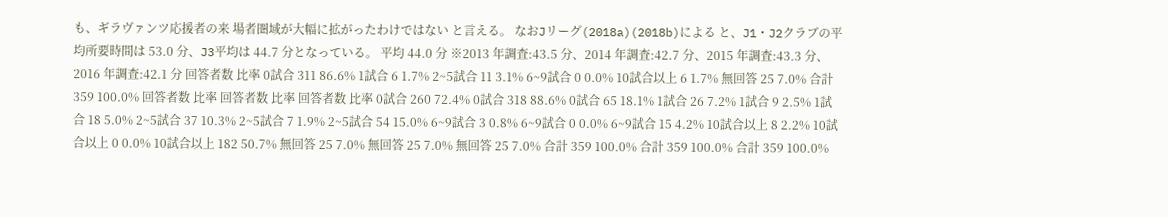も、ギラヴァンツ応援者の来 場者圏域が大幅に拡がったわけではない と言える。 なおJリーグ(2018a)(2018b)による と、J1・J2クラブの平均所要時間は 53.0 分、J3平均は 44.7 分となっている。 平均 44.0 分 ※2013 年調査:43.5 分、2014 年調査:42.7 分、2015 年調査:43.3 分、2016 年調査:42.1 分 回答者数 比率 0試合 311 86.6% 1試合 6 1.7% 2~5試合 11 3.1% 6~9試合 0 0.0% 10試合以上 6 1.7% 無回答 25 7.0% 合計 359 100.0% 回答者数 比率 回答者数 比率 回答者数 比率 0試合 260 72.4% 0試合 318 88.6% 0試合 65 18.1% 1試合 26 7.2% 1試合 9 2.5% 1試合 18 5.0% 2~5試合 37 10.3% 2~5試合 7 1.9% 2~5試合 54 15.0% 6~9試合 3 0.8% 6~9試合 0 0.0% 6~9試合 15 4.2% 10試合以上 8 2.2% 10試合以上 0 0.0% 10試合以上 182 50.7% 無回答 25 7.0% 無回答 25 7.0% 無回答 25 7.0% 合計 359 100.0% 合計 359 100.0% 合計 359 100.0%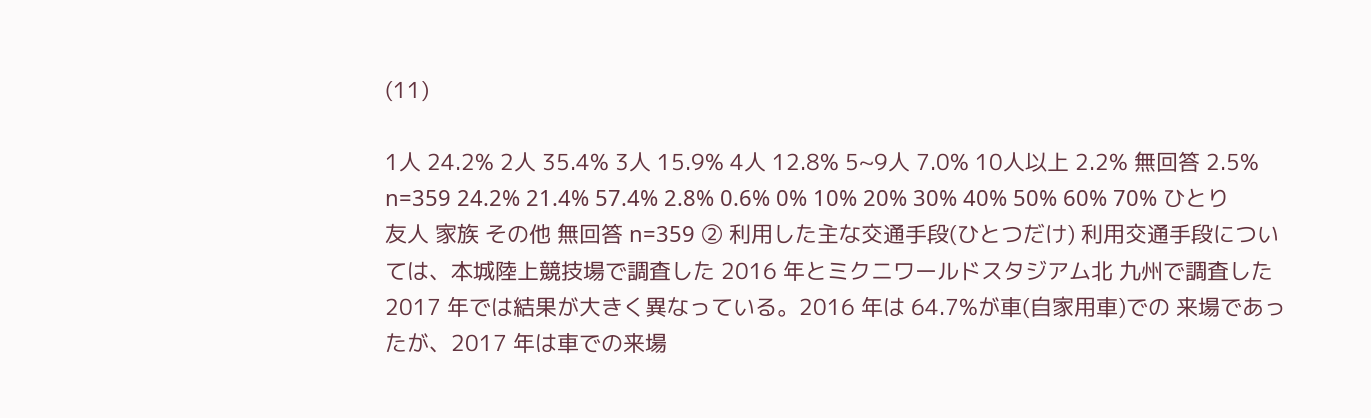(11)

1人 24.2% 2人 35.4% 3人 15.9% 4人 12.8% 5~9人 7.0% 10人以上 2.2% 無回答 2.5% n=359 24.2% 21.4% 57.4% 2.8% 0.6% 0% 10% 20% 30% 40% 50% 60% 70% ひとり 友人 家族 その他 無回答 n=359 ② 利用した主な交通手段(ひとつだけ) 利用交通手段については、本城陸上競技場で調査した 2016 年とミクニワールドスタジアム北 九州で調査した2017 年では結果が大きく異なっている。2016 年は 64.7%が車(自家用車)での 来場であったが、2017 年は車での来場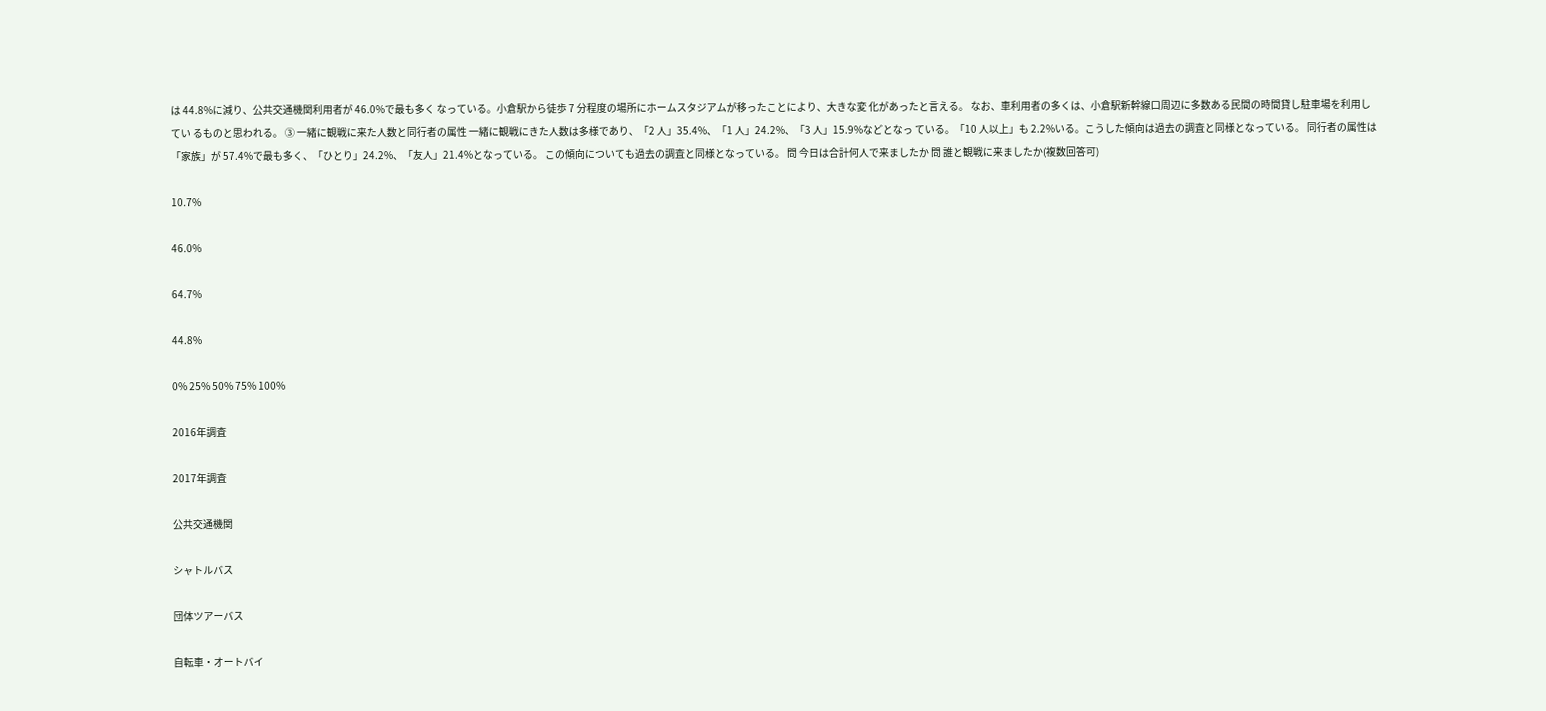は 44.8%に減り、公共交通機関利用者が 46.0%で最も多く なっている。小倉駅から徒歩 7 分程度の場所にホームスタジアムが移ったことにより、大きな変 化があったと言える。 なお、車利用者の多くは、小倉駅新幹線口周辺に多数ある民間の時間貸し駐車場を利用してい るものと思われる。 ③ 一緒に観戦に来た人数と同行者の属性 一緒に観戦にきた人数は多様であり、「2 人」35.4%、「1 人」24.2%、「3 人」15.9%などとなっ ている。「10 人以上」も 2.2%いる。こうした傾向は過去の調査と同様となっている。 同行者の属性は「家族」が 57.4%で最も多く、「ひとり」24.2%、「友人」21.4%となっている。 この傾向についても過去の調査と同様となっている。 問 今日は合計何人で来ましたか 問 誰と観戦に来ましたか(複数回答可)

10.7%

46.0%

64.7%

44.8%

0% 25% 50% 75% 100%

2016年調査

2017年調査

公共交通機関

シャトルバス

団体ツアーバス

自転車・オートバイ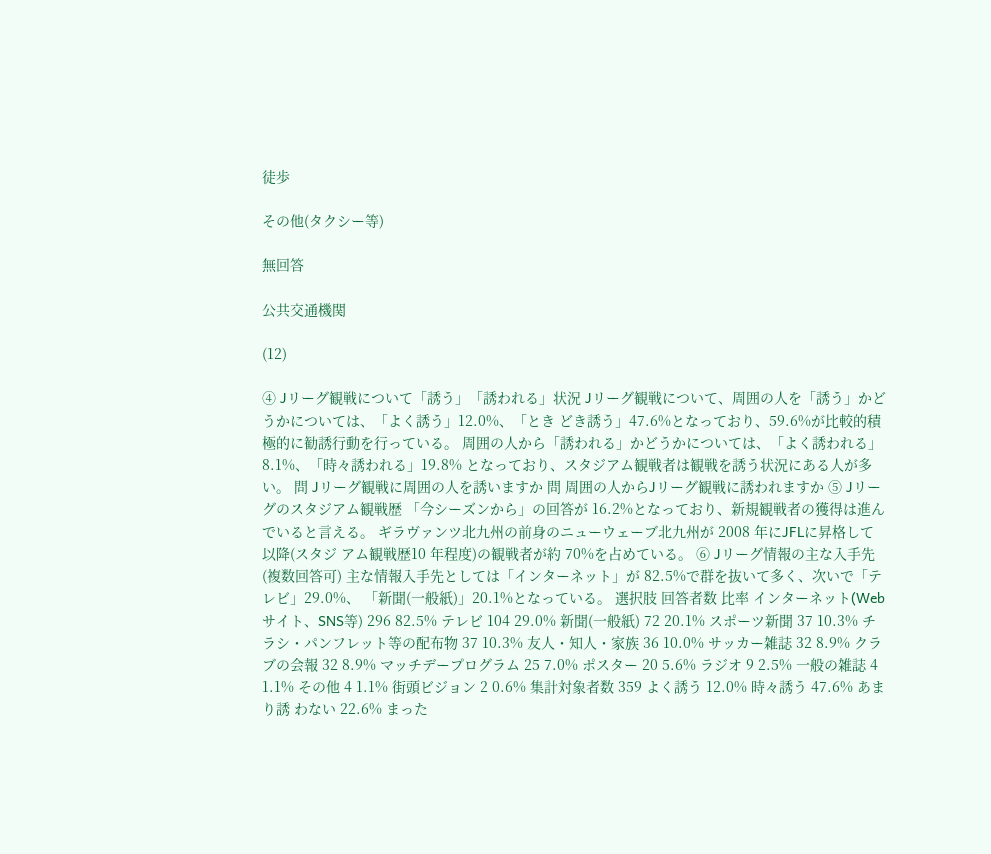徒歩

その他(タクシー等)

無回答

公共交通機関

(12)

④ Jリーグ観戦について「誘う」「誘われる」状況 Jリーグ観戦について、周囲の人を「誘う」かどうかについては、「よく誘う」12.0%、「とき どき誘う」47.6%となっており、59.6%が比較的積極的に勧誘行動を行っている。 周囲の人から「誘われる」かどうかについては、「よく誘われる」8.1%、「時々誘われる」19.8% となっており、スタジアム観戦者は観戦を誘う状況にある人が多い。 問 Jリーグ観戦に周囲の人を誘いますか 問 周囲の人からJリーグ観戦に誘われますか ⑤ Jリーグのスタジアム観戦歴 「今シーズンから」の回答が 16.2%となっており、新規観戦者の獲得は進んでいると言える。 ギラヴァンツ北九州の前身のニューウェーブ北九州が 2008 年にJFLに昇格して以降(スタジ アム観戦歴10 年程度)の観戦者が約 70%を占めている。 ⑥ Jリーグ情報の主な入手先(複数回答可) 主な情報入手先としては「インターネット」が 82.5%で群を抜いて多く、次いで「テレビ」29.0%、 「新聞(一般紙)」20.1%となっている。 選択肢 回答者数 比率 インターネット(Webサイト、SNS等) 296 82.5% テレビ 104 29.0% 新聞(一般紙) 72 20.1% スポーツ新聞 37 10.3% チラシ・パンフレット等の配布物 37 10.3% 友人・知人・家族 36 10.0% サッカー雑誌 32 8.9% クラブの会報 32 8.9% マッチデープログラム 25 7.0% ポスター 20 5.6% ラジオ 9 2.5% 一般の雑誌 4 1.1% その他 4 1.1% 街頭ビジョン 2 0.6% 集計対象者数 359 よく誘う 12.0% 時々誘う 47.6% あまり誘 わない 22.6% まった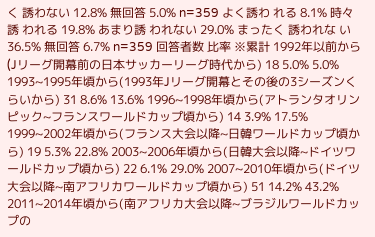く 誘わない 12.8% 無回答 5.0% n=359 よく誘わ れる 8.1% 時々誘 われる 19.8% あまり誘 われない 29.0% まったく 誘われな い 36.5% 無回答 6.7% n=359 回答者数 比率 ※累計 1992年以前から(Jリーグ開幕前の日本サッカーリーグ時代から) 18 5.0% 5.0% 1993~1995年頃から(1993年Jリーグ開幕とその後の3シーズンくらいから) 31 8.6% 13.6% 1996~1998年頃から(アトランタオリンピック~フランスワールドカップ頃から) 14 3.9% 17.5% 1999~2002年頃から(フランス大会以降~日韓ワールドカップ頃から) 19 5.3% 22.8% 2003~2006年頃から(日韓大会以降~ドイツワールドカップ頃から) 22 6.1% 29.0% 2007~2010年頃から(ドイツ大会以降~南アフリカワールドカップ頃から) 51 14.2% 43.2% 2011~2014年頃から(南アフリカ大会以降~ブラジルワールドカップの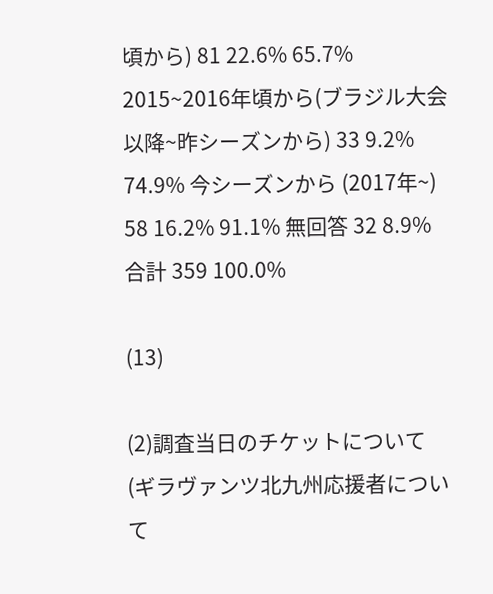頃から) 81 22.6% 65.7% 2015~2016年頃から(ブラジル大会以降~昨シーズンから) 33 9.2% 74.9% 今シーズンから (2017年~) 58 16.2% 91.1% 無回答 32 8.9% 合計 359 100.0%

(13)

(2)調査当日のチケットについて(ギラヴァンツ北九州応援者について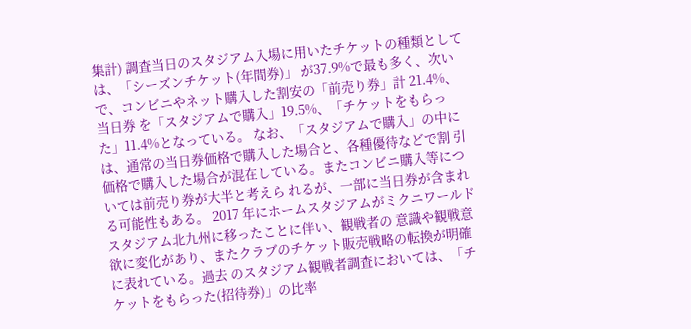集計) 調査当日のスタジアム入場に用いたチケットの種類としては、「シーズンチケット(年間券)」 が37.9%で最も多く、次いで、コンビニやネット購入した割安の「前売り券」計 21.4%、当日券 を「スタジアムで購入」19.5%、「チケットをもらった」11.4%となっている。 なお、「スタジアムで購入」の中には、通常の当日券価格で購入した場合と、各種優待などで割 引価格で購入した場合が混在している。またコンビニ購入等については前売り券が大半と考えら れるが、一部に当日券が含まれる可能性もある。 2017 年にホームスタジアムがミクニワールドスタジアム北九州に移ったことに伴い、観戦者の 意識や観戦意欲に変化があり、またクラブのチケット販売戦略の転換が明確に表れている。過去 のスタジアム観戦者調査においては、「チケットをもらった(招待券)」の比率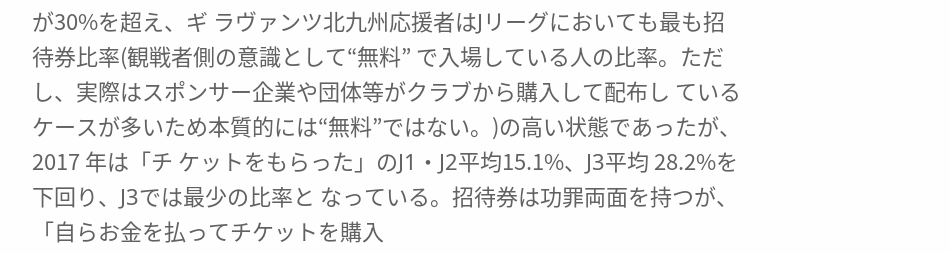が30%を超え、ギ ラヴァンツ北九州応援者はJリーグにおいても最も招待券比率(観戦者側の意識として“無料” で入場している人の比率。ただし、実際はスポンサー企業や団体等がクラブから購入して配布し ているケースが多いため本質的には“無料”ではない。)の高い状態であったが、2017 年は「チ ケットをもらった」のJ1・J2平均15.1%、J3平均 28.2%を下回り、J3では最少の比率と なっている。招待券は功罪両面を持つが、「自らお金を払ってチケットを購入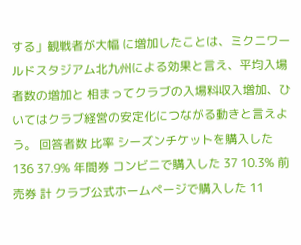する」観戦者が大幅 に増加したことは、ミクニワールドスタジアム北九州による効果と言え、平均入場者数の増加と 相まってクラブの入場料収入増加、ひいてはクラブ経営の安定化につながる動きと言えよう。 回答者数 比率 シーズンチケットを購入した 136 37.9% 年間券 コンビニで購入した 37 10.3% 前売券 計 クラブ公式ホームページで購入した 11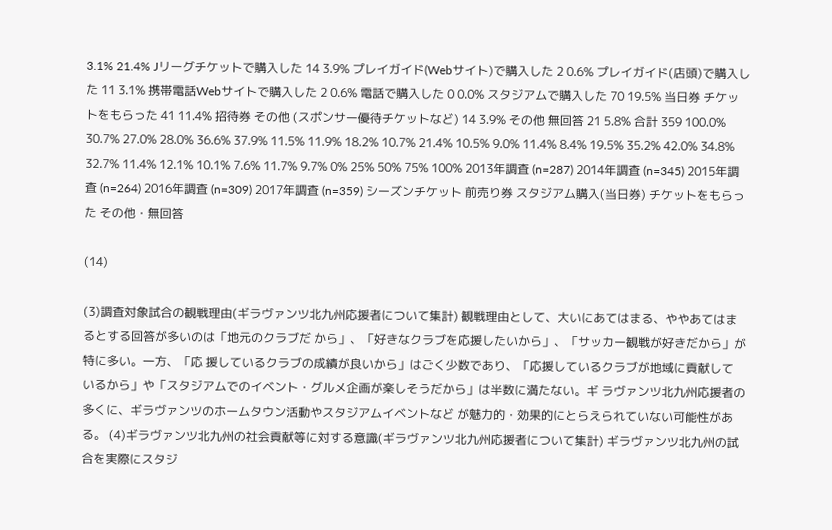3.1% 21.4% Jリーグチケットで購入した 14 3.9% プレイガイド(Webサイト)で購入した 2 0.6% プレイガイド(店頭)で購入した 11 3.1% 携帯電話Webサイトで購入した 2 0.6% 電話で購入した 0 0.0% スタジアムで購入した 70 19.5% 当日券 チケットをもらった 41 11.4% 招待券 その他 (スポンサー優待チケットなど) 14 3.9% その他 無回答 21 5.8% 合計 359 100.0% 30.7% 27.0% 28.0% 36.6% 37.9% 11.5% 11.9% 18.2% 10.7% 21.4% 10.5% 9.0% 11.4% 8.4% 19.5% 35.2% 42.0% 34.8% 32.7% 11.4% 12.1% 10.1% 7.6% 11.7% 9.7% 0% 25% 50% 75% 100% 2013年調査 (n=287) 2014年調査 (n=345) 2015年調査 (n=264) 2016年調査 (n=309) 2017年調査 (n=359) シーズンチケット 前売り券 スタジアム購入(当日券) チケットをもらった その他・無回答

(14)

(3)調査対象試合の観戦理由(ギラヴァンツ北九州応援者について集計) 観戦理由として、大いにあてはまる、ややあてはまるとする回答が多いのは「地元のクラブだ から」、「好きなクラブを応援したいから」、「サッカー観戦が好きだから」が特に多い。一方、「応 援しているクラブの成績が良いから」はごく少数であり、「応援しているクラブが地域に貢献して いるから」や「スタジアムでのイベント・グルメ企画が楽しそうだから」は半数に満たない。ギ ラヴァンツ北九州応援者の多くに、ギラヴァンツのホームタウン活動やスタジアムイベントなど が魅力的・効果的にとらえられていない可能性がある。 (4)ギラヴァンツ北九州の社会貢献等に対する意識(ギラヴァンツ北九州応援者について集計) ギラヴァンツ北九州の試合を実際にスタジ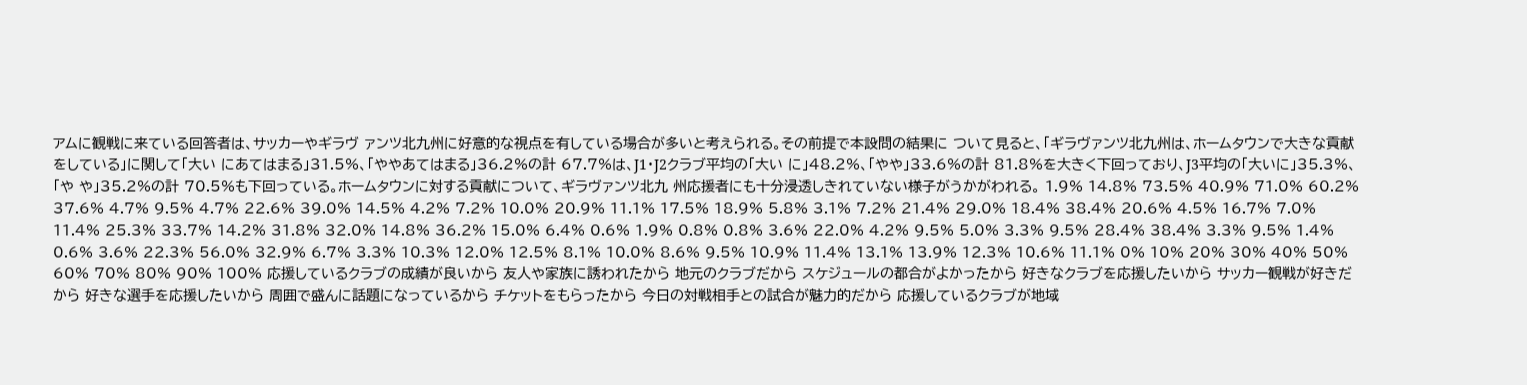アムに観戦に来ている回答者は、サッカーやギラヴ ァンツ北九州に好意的な視点を有している場合が多いと考えられる。その前提で本設問の結果に ついて見ると、「ギラヴァンツ北九州は、ホームタウンで大きな貢献をしている」に関して「大い にあてはまる」31.5%、「ややあてはまる」36.2%の計 67.7%は、J1・J2クラブ平均の「大い に」48.2%、「やや」33.6%の計 81.8%を大きく下回っており、J3平均の「大いに」35.3%、「や や」35.2%の計 70.5%も下回っている。ホームタウンに対する貢献について、ギラヴァンツ北九 州応援者にも十分浸透しきれていない様子がうかがわれる。 1.9% 14.8% 73.5% 40.9% 71.0% 60.2% 37.6% 4.7% 9.5% 4.7% 22.6% 39.0% 14.5% 4.2% 7.2% 10.0% 20.9% 11.1% 17.5% 18.9% 5.8% 3.1% 7.2% 21.4% 29.0% 18.4% 38.4% 20.6% 4.5% 16.7% 7.0% 11.4% 25.3% 33.7% 14.2% 31.8% 32.0% 14.8% 36.2% 15.0% 6.4% 0.6% 1.9% 0.8% 0.8% 3.6% 22.0% 4.2% 9.5% 5.0% 3.3% 9.5% 28.4% 38.4% 3.3% 9.5% 1.4% 0.6% 3.6% 22.3% 56.0% 32.9% 6.7% 3.3% 10.3% 12.0% 12.5% 8.1% 10.0% 8.6% 9.5% 10.9% 11.4% 13.1% 13.9% 12.3% 10.6% 11.1% 0% 10% 20% 30% 40% 50% 60% 70% 80% 90% 100% 応援しているクラブの成績が良いから 友人や家族に誘われたから 地元のクラブだから スケジュールの都合がよかったから 好きなクラブを応援したいから サッカー観戦が好きだから 好きな選手を応援したいから 周囲で盛んに話題になっているから チケットをもらったから 今日の対戦相手との試合が魅力的だから 応援しているクラブが地域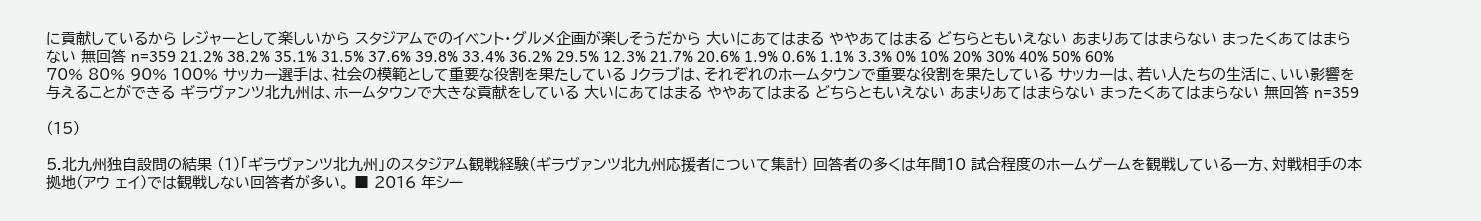に貢献しているから レジャーとして楽しいから スタジアムでのイベント・グルメ企画が楽しそうだから 大いにあてはまる ややあてはまる どちらともいえない あまりあてはまらない まったくあてはまらない 無回答 n=359 21.2% 38.2% 35.1% 31.5% 37.6% 39.8% 33.4% 36.2% 29.5% 12.3% 21.7% 20.6% 1.9% 0.6% 1.1% 3.3% 0% 10% 20% 30% 40% 50% 60% 70% 80% 90% 100% サッカー選手は、社会の模範として重要な役割を果たしている Jクラブは、それぞれのホームタウンで重要な役割を果たしている サッカーは、若い人たちの生活に、いい影響を与えることができる ギラヴァンツ北九州は、ホームタウンで大きな貢献をしている 大いにあてはまる ややあてはまる どちらともいえない あまりあてはまらない まったくあてはまらない 無回答 n=359

(15)

5.北九州独自設問の結果 (1)「ギラヴァンツ北九州」のスタジアム観戦経験(ギラヴァンツ北九州応援者について集計) 回答者の多くは年間10 試合程度のホームゲームを観戦している一方、対戦相手の本拠地(アウ ェイ)では観戦しない回答者が多い。 ■ 2016 年シー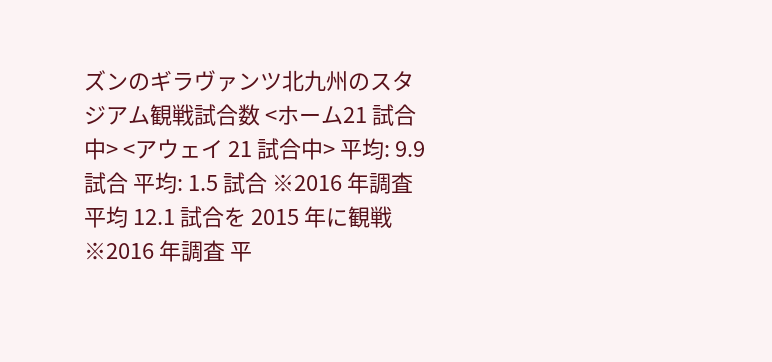ズンのギラヴァンツ北九州のスタジアム観戦試合数 <ホーム21 試合中> <アウェイ 21 試合中> 平均: 9.9 試合 平均: 1.5 試合 ※2016 年調査 平均 12.1 試合を 2015 年に観戦 ※2016 年調査 平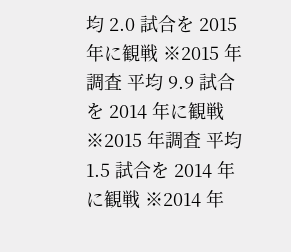均 2.0 試合を 2015 年に観戦 ※2015 年調査 平均 9.9 試合を 2014 年に観戦 ※2015 年調査 平均 1.5 試合を 2014 年に観戦 ※2014 年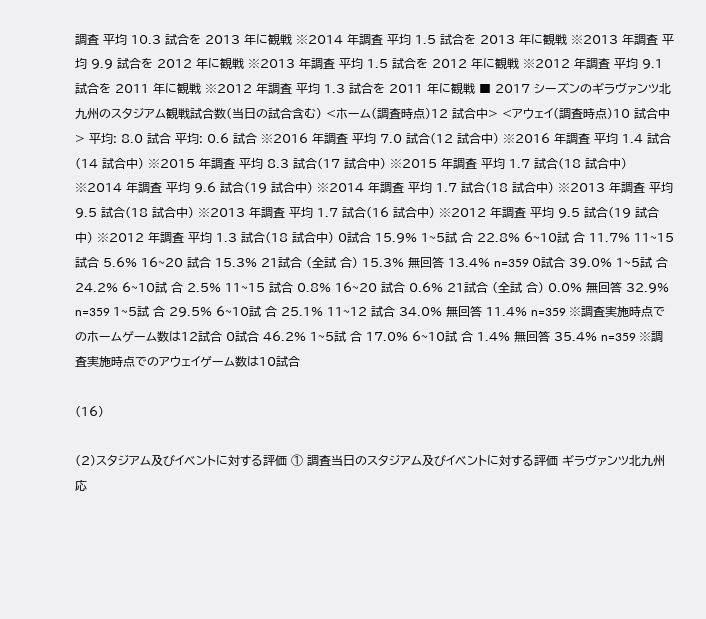調査 平均 10.3 試合を 2013 年に観戦 ※2014 年調査 平均 1.5 試合を 2013 年に観戦 ※2013 年調査 平均 9.9 試合を 2012 年に観戦 ※2013 年調査 平均 1.5 試合を 2012 年に観戦 ※2012 年調査 平均 9.1 試合を 2011 年に観戦 ※2012 年調査 平均 1.3 試合を 2011 年に観戦 ■ 2017 シーズンのギラヴァンツ北九州のスタジアム観戦試合数(当日の試合含む) <ホーム(調査時点)12 試合中> <アウェイ(調査時点)10 試合中> 平均: 8.0 試合 平均: 0.6 試合 ※2016 年調査 平均 7.0 試合(12 試合中) ※2016 年調査 平均 1.4 試合(14 試合中) ※2015 年調査 平均 8.3 試合(17 試合中) ※2015 年調査 平均 1.7 試合(18 試合中) ※2014 年調査 平均 9.6 試合(19 試合中) ※2014 年調査 平均 1.7 試合(18 試合中) ※2013 年調査 平均 9.5 試合(18 試合中) ※2013 年調査 平均 1.7 試合(16 試合中) ※2012 年調査 平均 9.5 試合(19 試合中) ※2012 年調査 平均 1.3 試合(18 試合中) 0試合 15.9% 1~5試 合 22.8% 6~10試 合 11.7% 11~15 試合 5.6% 16~20 試合 15.3% 21試合 (全試 合) 15.3% 無回答 13.4% n=359 0試合 39.0% 1~5試 合 24.2% 6~10試 合 2.5% 11~15 試合 0.8% 16~20 試合 0.6% 21試合 (全試 合) 0.0% 無回答 32.9% n=359 1~5試 合 29.5% 6~10試 合 25.1% 11~12 試合 34.0% 無回答 11.4% n=359 ※調査実施時点でのホームゲーム数は12試合 0試合 46.2% 1~5試 合 17.0% 6~10試 合 1.4% 無回答 35.4% n=359 ※調査実施時点でのアウェイゲーム数は10試合

(16)

(2)スタジアム及びイベントに対する評価 ① 調査当日のスタジアム及びイベントに対する評価 ギラヴァンツ北九州応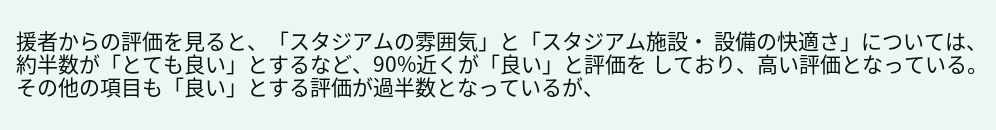援者からの評価を見ると、「スタジアムの雰囲気」と「スタジアム施設・ 設備の快適さ」については、約半数が「とても良い」とするなど、90%近くが「良い」と評価を しており、高い評価となっている。その他の項目も「良い」とする評価が過半数となっているが、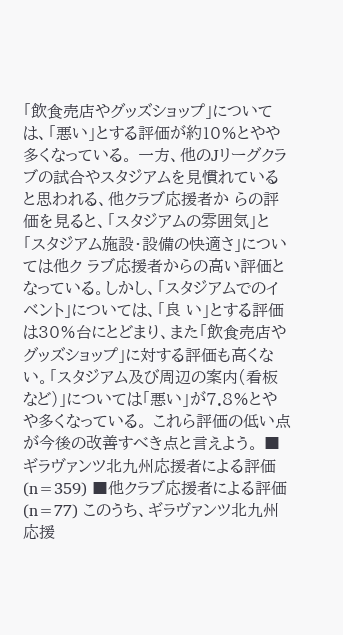「飲食売店やグッズショップ」については、「悪い」とする評価が約10%とやや多くなっている。 一方、他のJリーグクラブの試合やスタジアムを見慣れていると思われる、他クラブ応援者か らの評価を見ると、「スタジアムの雰囲気」と「スタジアム施設・設備の快適さ」については他ク ラブ応援者からの高い評価となっている。しかし、「スタジアムでのイベント」については、「良 い」とする評価は30%台にとどまり、また「飲食売店やグッズショップ」に対する評価も高くな い。「スタジアム及び周辺の案内(看板など)」については「悪い」が7.8%とやや多くなっている。 これら評価の低い点が今後の改善すべき点と言えよう。 ■ギラヴァンツ北九州応援者による評価(n=359) ■他クラブ応援者による評価(n=77) このうち、ギラヴァンツ北九州応援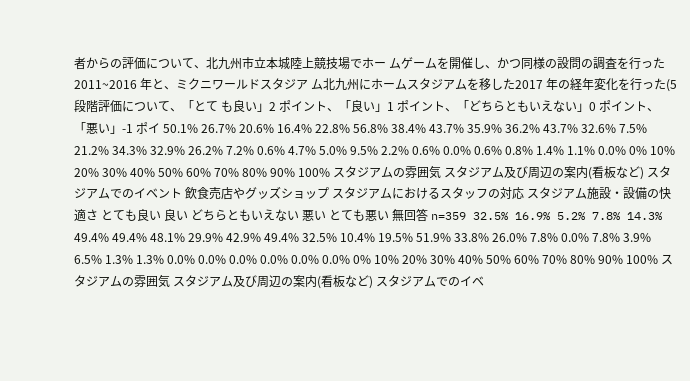者からの評価について、北九州市立本城陸上競技場でホー ムゲームを開催し、かつ同様の設問の調査を行った 2011~2016 年と、ミクニワールドスタジア ム北九州にホームスタジアムを移した2017 年の経年変化を行った(5 段階評価について、「とて も良い」2 ポイント、「良い」1 ポイント、「どちらともいえない」0 ポイント、「悪い」-1 ポイ 50.1% 26.7% 20.6% 16.4% 22.8% 56.8% 38.4% 43.7% 35.9% 36.2% 43.7% 32.6% 7.5% 21.2% 34.3% 32.9% 26.2% 7.2% 0.6% 4.7% 5.0% 9.5% 2.2% 0.6% 0.0% 0.6% 0.8% 1.4% 1.1% 0.0% 0% 10% 20% 30% 40% 50% 60% 70% 80% 90% 100% スタジアムの雰囲気 スタジアム及び周辺の案内(看板など) スタジアムでのイベント 飲食売店やグッズショップ スタジアムにおけるスタッフの対応 スタジアム施設・設備の快適さ とても良い 良い どちらともいえない 悪い とても悪い 無回答 n=359 32.5% 16.9% 5.2% 7.8% 14.3% 49.4% 49.4% 48.1% 29.9% 42.9% 49.4% 32.5% 10.4% 19.5% 51.9% 33.8% 26.0% 7.8% 0.0% 7.8% 3.9% 6.5% 1.3% 1.3% 0.0% 0.0% 0.0% 0.0% 0.0% 0.0% 0% 10% 20% 30% 40% 50% 60% 70% 80% 90% 100% スタジアムの雰囲気 スタジアム及び周辺の案内(看板など) スタジアムでのイベ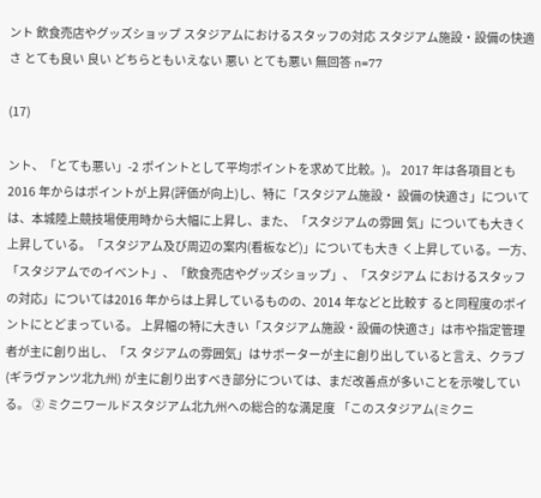ント 飲食売店やグッズショップ スタジアムにおけるスタッフの対応 スタジアム施設・設備の快適さ とても良い 良い どちらともいえない 悪い とても悪い 無回答 n=77

(17)

ント、「とても悪い」-2 ポイントとして平均ポイントを求めて比較。)。 2017 年は各項目とも 2016 年からはポイントが上昇(評価が向上)し、特に「スタジアム施設・ 設備の快適さ」については、本城陸上競技場使用時から大幅に上昇し、また、「スタジアムの雰囲 気」についても大きく上昇している。「スタジアム及び周辺の案内(看板など)」についても大き く上昇している。一方、「スタジアムでのイベント」、「飲食売店やグッズショップ」、「スタジアム におけるスタッフの対応」については2016 年からは上昇しているものの、2014 年などと比較す ると同程度のポイントにとどまっている。 上昇幅の特に大きい「スタジアム施設・設備の快適さ」は市や指定管理者が主に創り出し、「ス タジアムの雰囲気」はサポーターが主に創り出していると言え、クラブ(ギラヴァンツ北九州) が主に創り出すべき部分については、まだ改善点が多いことを示唆している。 ② ミクニワールドスタジアム北九州への総合的な満足度 「このスタジアム(ミクニ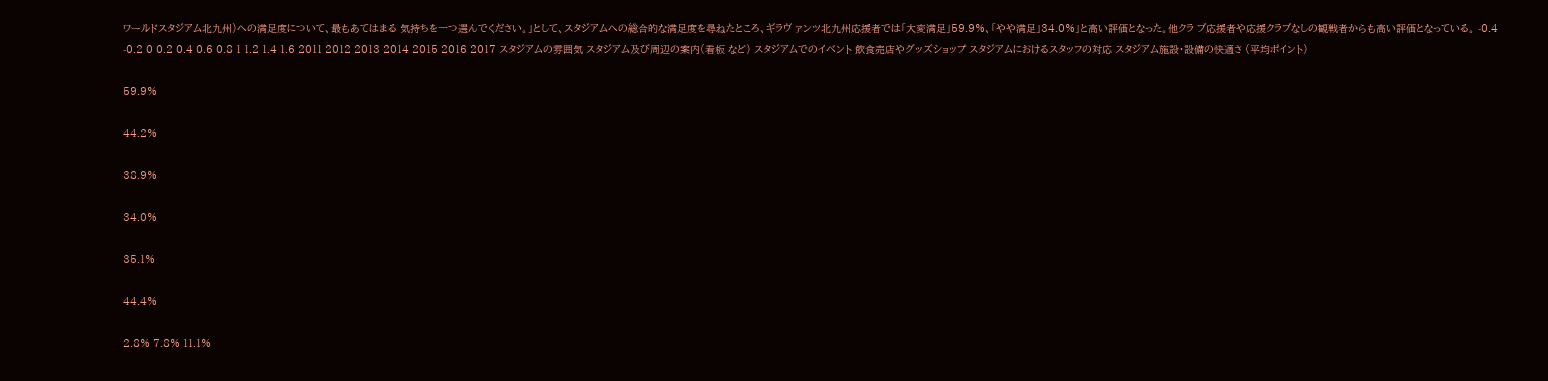ワールドスタジアム北九州)への満足度について、最もあてはまる 気持ちを一つ選んでください。」として、スタジアムへの総合的な満足度を尋ねたところ、ギラヴ ァンツ北九州応援者では「大変満足」59.9%、「やや満足」34.0%」と高い評価となった。他クラ ブ応援者や応援クラブなしの観戦者からも高い評価となっている。 -0.4 -0.2 0 0.2 0.4 0.6 0.8 1 1.2 1.4 1.6 2011 2012 2013 2014 2015 2016 2017 スタジアムの雰囲気 スタジアム及び周辺の案内(看板 など) スタジアムでのイベント 飲食売店やグッズショップ スタジアムにおけるスタッフの対応 スタジアム施設・設備の快適さ (平均ポイント)

59.9%

44.2%

38.9%

34.0%

35.1%

44.4%

2.8% 7.8% 11.1%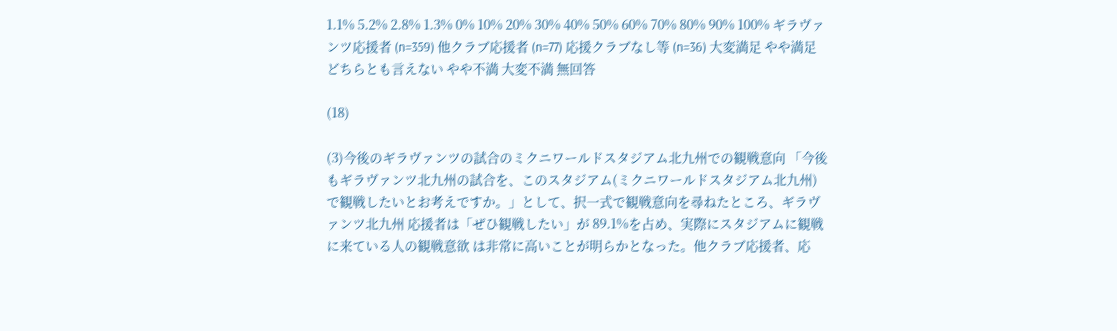1.1% 5.2% 2.8% 1.3% 0% 10% 20% 30% 40% 50% 60% 70% 80% 90% 100% ギラヴァンツ応援者 (n=359) 他クラブ応援者 (n=77) 応援クラブなし等 (n=36) 大変満足 やや満足 どちらとも言えない やや不満 大変不満 無回答

(18)

(3)今後のギラヴァンツの試合のミクニワールドスタジアム北九州での観戦意向 「今後もギラヴァンツ北九州の試合を、このスタジアム(ミクニワールドスタジアム北九州) で観戦したいとお考えですか。」として、択一式で観戦意向を尋ねたところ、ギラヴァンツ北九州 応援者は「ぜひ観戦したい」が 89.1%を占め、実際にスタジアムに観戦に来ている人の観戦意欲 は非常に高いことが明らかとなった。他クラブ応援者、応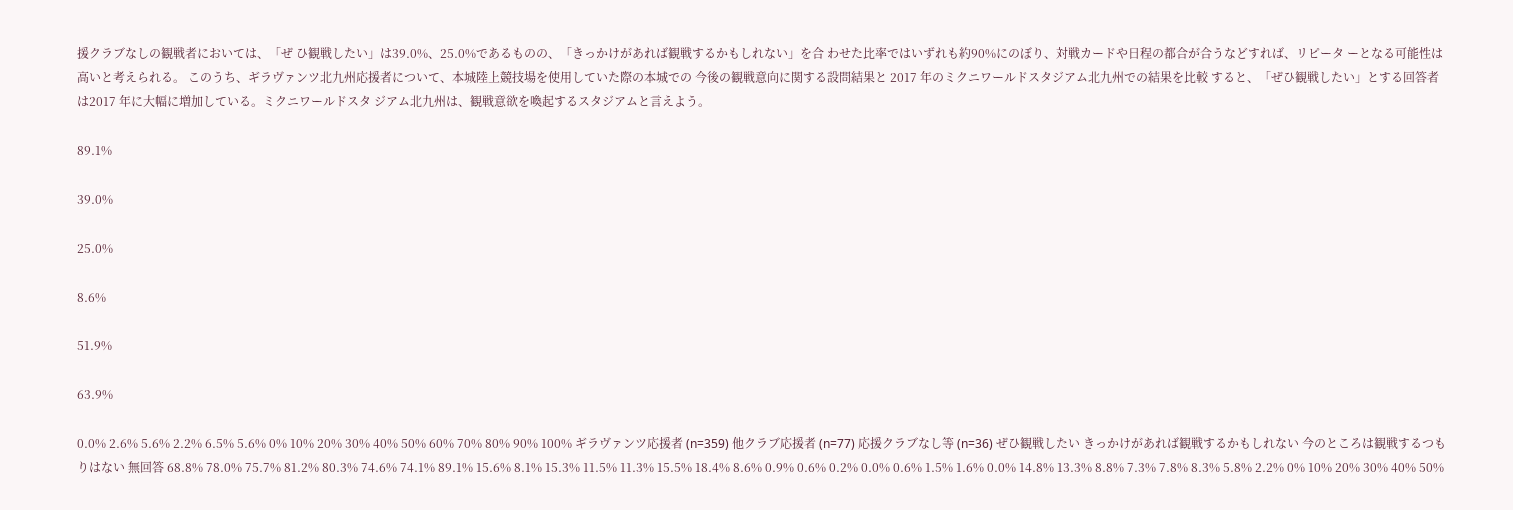援クラブなしの観戦者においては、「ぜ ひ観戦したい」は39.0%、25.0%であるものの、「きっかけがあれば観戦するかもしれない」を合 わせた比率ではいずれも約90%にのぼり、対戦カードや日程の都合が合うなどすれば、リピータ ーとなる可能性は高いと考えられる。 このうち、ギラヴァンツ北九州応援者について、本城陸上競技場を使用していた際の本城での 今後の観戦意向に関する設問結果と 2017 年のミクニワールドスタジアム北九州での結果を比較 すると、「ぜひ観戦したい」とする回答者は2017 年に大幅に増加している。ミクニワールドスタ ジアム北九州は、観戦意欲を喚起するスタジアムと言えよう。

89.1%

39.0%

25.0%

8.6%

51.9%

63.9%

0.0% 2.6% 5.6% 2.2% 6.5% 5.6% 0% 10% 20% 30% 40% 50% 60% 70% 80% 90% 100% ギラヴァンツ応援者 (n=359) 他クラブ応援者 (n=77) 応援クラブなし等 (n=36) ぜひ観戦したい きっかけがあれば観戦するかもしれない 今のところは観戦するつもりはない 無回答 68.8% 78.0% 75.7% 81.2% 80.3% 74.6% 74.1% 89.1% 15.6% 8.1% 15.3% 11.5% 11.3% 15.5% 18.4% 8.6% 0.9% 0.6% 0.2% 0.0% 0.6% 1.5% 1.6% 0.0% 14.8% 13.3% 8.8% 7.3% 7.8% 8.3% 5.8% 2.2% 0% 10% 20% 30% 40% 50%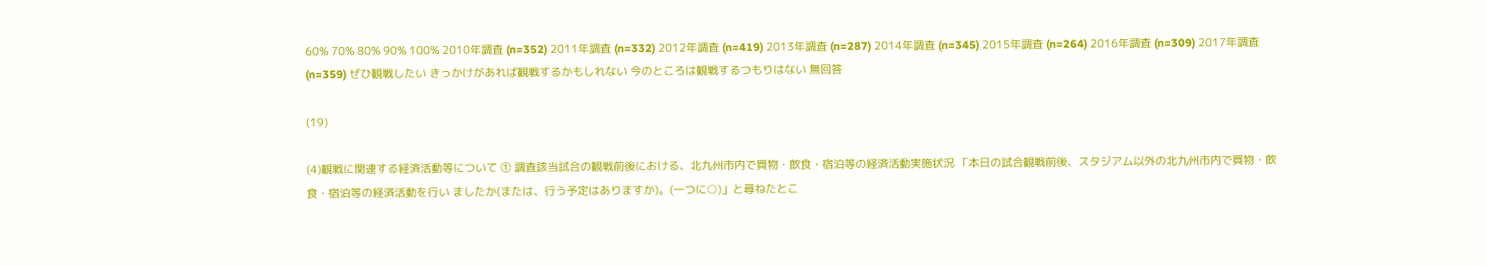60% 70% 80% 90% 100% 2010年調査 (n=352) 2011年調査 (n=332) 2012年調査 (n=419) 2013年調査 (n=287) 2014年調査 (n=345) 2015年調査 (n=264) 2016年調査 (n=309) 2017年調査 (n=359) ぜひ観戦したい きっかけがあれば観戦するかもしれない 今のところは観戦するつもりはない 無回答

(19)

(4)観戦に関連する経済活動等について ① 調査該当試合の観戦前後における、北九州市内で買物・飲食・宿泊等の経済活動実施状況 「本日の試合観戦前後、スタジアム以外の北九州市内で買物・飲食・宿泊等の経済活動を行い ましたか(または、行う予定はありますか)。(一つに○)」と尋ねたとこ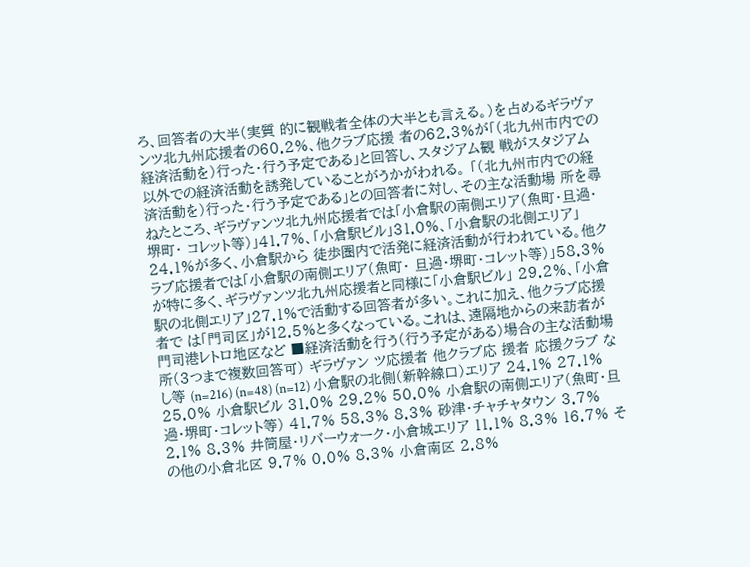ろ、回答者の大半(実質 的に観戦者全体の大半とも言える。)を占めるギラヴァンツ北九州応援者の60.2%、他クラブ応援 者の62.3%が「(北九州市内での経済活動を)行った・行う予定である」と回答し、スタジアム観 戦がスタジアム以外での経済活動を誘発していることがうかがわれる。 「(北九州市内での経済活動を)行った・行う予定である」との回答者に対し、その主な活動場 所を尋ねたところ、ギラヴァンツ北九州応援者では「小倉駅の南側エリア(魚町・旦過・堺町・ コレット等)」41.7%、「小倉駅ビル」31.0%、「小倉駅の北側エリア」24.1%が多く、小倉駅から 徒歩圏内で活発に経済活動が行われている。他クラブ応援者では「小倉駅の南側エリア(魚町・ 旦過・堺町・コレット等)」58.3%が特に多く、ギラヴァンツ北九州応援者と同様に「小倉駅ビル」 29.2%、「小倉駅の北側エリア」27.1%で活動する回答者が多い。これに加え、他クラブ応援者で は「門司区」が12.5%と多くなっている。これは、遠隔地からの来訪者が門司港レトロ地区など ■経済活動を行う(行う予定がある)場合の主な活動場所(3つまで複数回答可) ギラヴァン ツ応援者 他クラブ応 援者 応援クラブ なし等 (n=216) (n=48) (n=12) 小倉駅の北側(新幹線口)エリア 24.1% 27.1% 25.0% 小倉駅ビル 31.0% 29.2% 50.0% 小倉駅の南側エリア(魚町・旦過・堺町・コレット等) 41.7% 58.3% 8.3% 砂津・チャチャタウン 3.7% 2.1% 8.3% 井筒屋・リバーウォーク・小倉城エリア 11.1% 8.3% 16.7% その他の小倉北区 9.7% 0.0% 8.3% 小倉南区 2.8%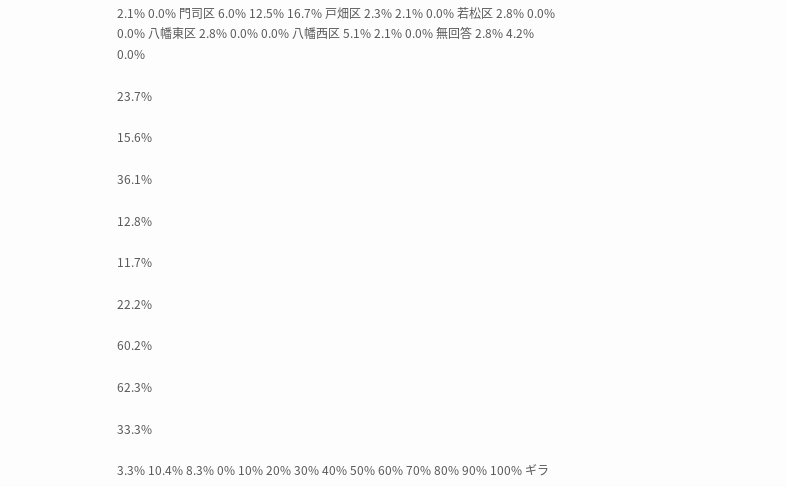2.1% 0.0% 門司区 6.0% 12.5% 16.7% 戸畑区 2.3% 2.1% 0.0% 若松区 2.8% 0.0% 0.0% 八幡東区 2.8% 0.0% 0.0% 八幡西区 5.1% 2.1% 0.0% 無回答 2.8% 4.2% 0.0%

23.7%

15.6%

36.1%

12.8%

11.7%

22.2%

60.2%

62.3%

33.3%

3.3% 10.4% 8.3% 0% 10% 20% 30% 40% 50% 60% 70% 80% 90% 100% ギラ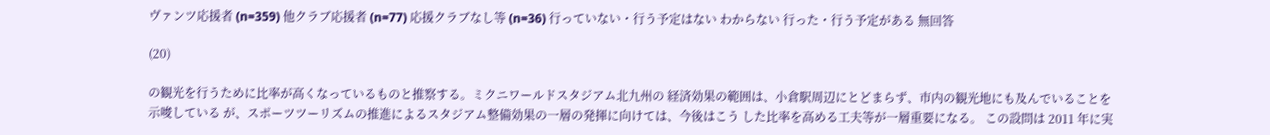ヴァンツ応援者 (n=359) 他クラブ応援者 (n=77) 応援クラブなし等 (n=36) 行っていない・行う予定はない わからない 行った・行う予定がある 無回答

(20)

の観光を行うために比率が高くなっているものと推察する。ミクニワールドスタジアム北九州の 経済効果の範囲は、小倉駅周辺にとどまらず、市内の観光地にも及んでいることを示唆している が、スポーツツーリズムの推進によるスタジアム整備効果の一層の発揮に向けては、今後はこう した比率を高める工夫等が一層重要になる。 この設問は 2011 年に実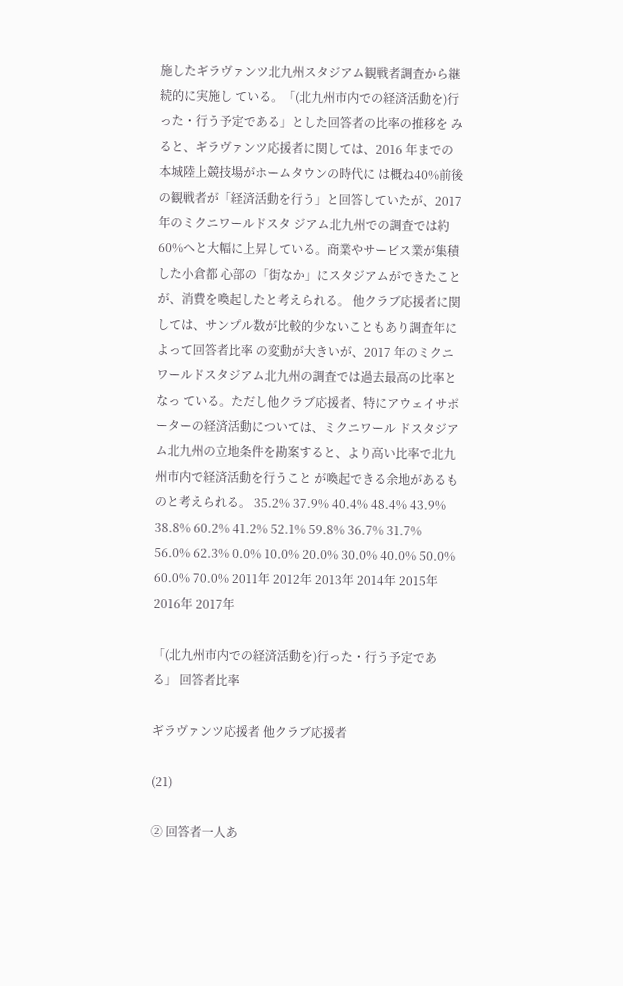施したギラヴァンツ北九州スタジアム観戦者調査から継続的に実施し ている。「(北九州市内での経済活動を)行った・行う予定である」とした回答者の比率の推移を みると、ギラヴァンツ応援者に関しては、2016 年までの本城陸上競技場がホームタウンの時代に は概ね40%前後の観戦者が「経済活動を行う」と回答していたが、2017 年のミクニワールドスタ ジアム北九州での調査では約60%へと大幅に上昇している。商業やサービス業が集積した小倉都 心部の「街なか」にスタジアムができたことが、消費を喚起したと考えられる。 他クラブ応援者に関しては、サンプル数が比較的少ないこともあり調査年によって回答者比率 の変動が大きいが、2017 年のミクニワールドスタジアム北九州の調査では過去最高の比率となっ ている。ただし他クラブ応援者、特にアウェイサポーターの経済活動については、ミクニワール ドスタジアム北九州の立地条件を勘案すると、より高い比率で北九州市内で経済活動を行うこと が喚起できる余地があるものと考えられる。 35.2% 37.9% 40.4% 48.4% 43.9% 38.8% 60.2% 41.2% 52.1% 59.8% 36.7% 31.7% 56.0% 62.3% 0.0% 10.0% 20.0% 30.0% 40.0% 50.0% 60.0% 70.0% 2011年 2012年 2013年 2014年 2015年 2016年 2017年

「(北九州市内での経済活動を)行った・行う予定である」 回答者比率

ギラヴァンツ応援者 他クラブ応援者

(21)

② 回答者一人あ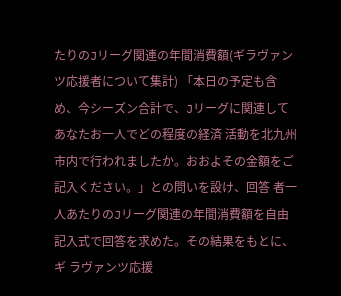たりのJリーグ関連の年間消費額(ギラヴァンツ応援者について集計) 「本日の予定も含め、今シーズン合計で、Jリーグに関連してあなたお一人でどの程度の経済 活動を北九州市内で行われましたか。おおよその金額をご記入ください。」との問いを設け、回答 者一人あたりのJリーグ関連の年間消費額を自由記入式で回答を求めた。その結果をもとに、ギ ラヴァンツ応援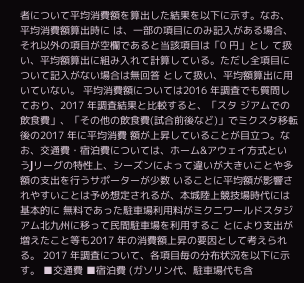者について平均消費額を算出した結果を以下に示す。なお、平均消費額算出時に は、一部の項目にのみ記入がある場合、それ以外の項目が空欄であると当該項目は「0 円」とし て扱い、平均額算出に組み入れて計算している。ただし全項目について記入がない場合は無回答 として扱い、平均額算出に用いていない。 平均消費額については2016 年調査でも質問しており、2017 年調査結果と比較すると、「スタ ジアムでの飲食費」、「その他の飲食費(試合前後など)」でミクスタ移転後の2017 年に平均消費 額が上昇していることが目立つ。なお、交通費・宿泊費については、ホーム&アウェイ方式とい うJリーグの特性上、シーズンによって違いが大きいことや多額の支出を行うサポーターが少数 いることに平均額が影響されやすいことは予め想定されるが、本城陸上競技場時代には基本的に 無料であった駐車場利用料がミクニワールドスタジアム北九州に移って民間駐車場を利用するこ とにより支出が増えたこと等も2017 年の消費額上昇の要因として考えられる。 2017 年調査について、各項目毎の分布状況を以下に示す。 ■交通費 ■宿泊費 (ガソリン代、駐車場代も含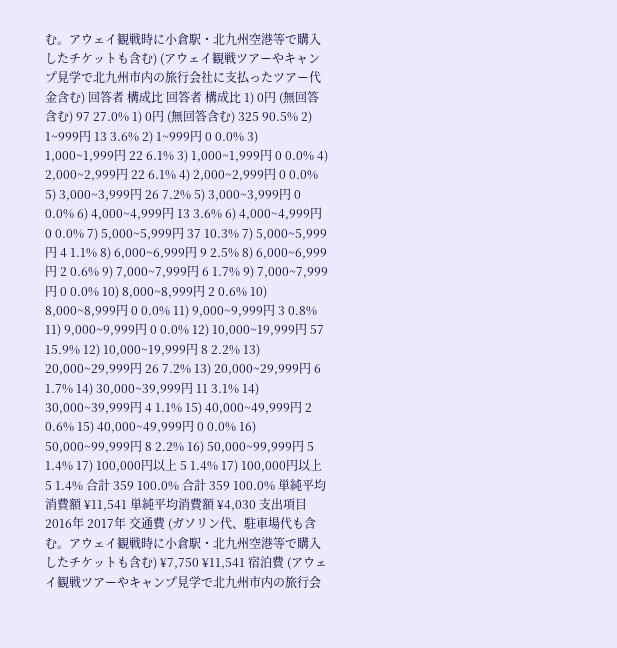む。アウェイ観戦時に小倉駅・北九州空港等で購入したチケットも含む) (アウェイ観戦ツアーやキャンプ見学で北九州市内の旅行会社に支払ったツアー代金含む) 回答者 構成比 回答者 構成比 1) 0円 (無回答含む) 97 27.0% 1) 0円 (無回答含む) 325 90.5% 2) 1~999円 13 3.6% 2) 1~999円 0 0.0% 3) 1,000~1,999円 22 6.1% 3) 1,000~1,999円 0 0.0% 4) 2,000~2,999円 22 6.1% 4) 2,000~2,999円 0 0.0% 5) 3,000~3,999円 26 7.2% 5) 3,000~3,999円 0 0.0% 6) 4,000~4,999円 13 3.6% 6) 4,000~4,999円 0 0.0% 7) 5,000~5,999円 37 10.3% 7) 5,000~5,999円 4 1.1% 8) 6,000~6,999円 9 2.5% 8) 6,000~6,999円 2 0.6% 9) 7,000~7,999円 6 1.7% 9) 7,000~7,999円 0 0.0% 10) 8,000~8,999円 2 0.6% 10) 8,000~8,999円 0 0.0% 11) 9,000~9,999円 3 0.8% 11) 9,000~9,999円 0 0.0% 12) 10,000~19,999円 57 15.9% 12) 10,000~19,999円 8 2.2% 13) 20,000~29,999円 26 7.2% 13) 20,000~29,999円 6 1.7% 14) 30,000~39,999円 11 3.1% 14) 30,000~39,999円 4 1.1% 15) 40,000~49,999円 2 0.6% 15) 40,000~49,999円 0 0.0% 16) 50,000~99,999円 8 2.2% 16) 50,000~99,999円 5 1.4% 17) 100,000円以上 5 1.4% 17) 100,000円以上 5 1.4% 合計 359 100.0% 合計 359 100.0% 単純平均消費額 ¥11,541 単純平均消費額 ¥4,030 支出項目 2016年 2017年 交通費 (ガソリン代、駐車場代も含む。アウェイ観戦時に小倉駅・北九州空港等で購入したチケットも含む) ¥7,750 ¥11,541 宿泊費 (アウェイ観戦ツアーやキャンプ見学で北九州市内の旅行会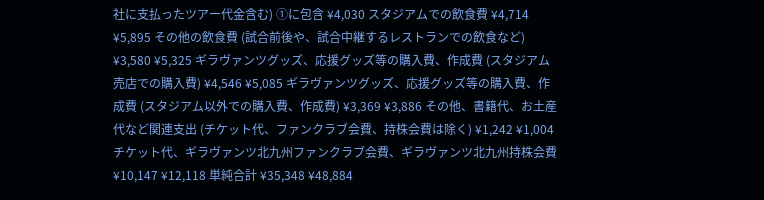社に支払ったツアー代金含む) ①に包含 ¥4,030 スタジアムでの飲食費 ¥4,714 ¥5,895 その他の飲食費 (試合前後や、試合中継するレストランでの飲食など) ¥3,580 ¥5,325 ギラヴァンツグッズ、応援グッズ等の購入費、作成費 (スタジアム売店での購入費) ¥4,546 ¥5,085 ギラヴァンツグッズ、応援グッズ等の購入費、作成費 (スタジアム以外での購入費、作成費) ¥3,369 ¥3,886 その他、書籍代、お土産代など関連支出 (チケット代、ファンクラブ会費、持株会費は除く) ¥1,242 ¥1,004 チケット代、ギラヴァンツ北九州ファンクラブ会費、ギラヴァンツ北九州持株会費 ¥10,147 ¥12,118 単純合計 ¥35,348 ¥48,884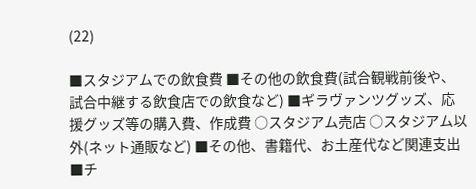(22)

■スタジアムでの飲食費 ■その他の飲食費(試合観戦前後や、試合中継する飲食店での飲食など) ■ギラヴァンツグッズ、応援グッズ等の購入費、作成費 ○スタジアム売店 ○スタジアム以外(ネット通販など) ■その他、書籍代、お土産代など関連支出 ■チ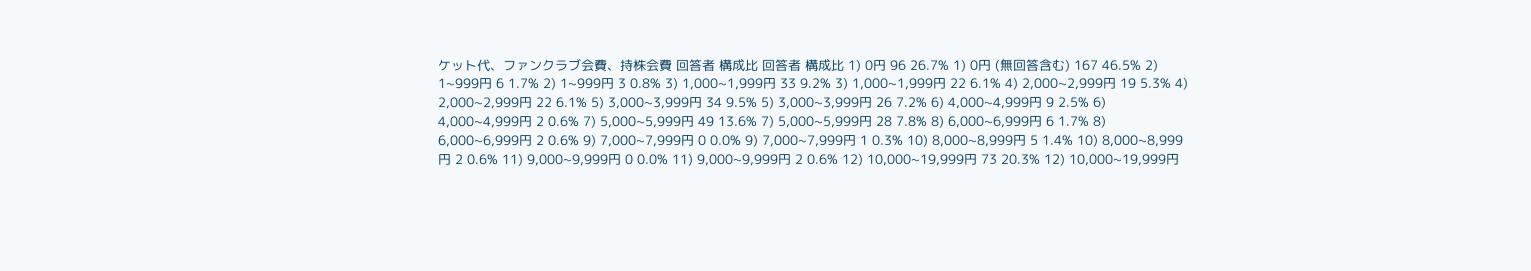ケット代、ファンクラブ会費、持株会費 回答者 構成比 回答者 構成比 1) 0円 96 26.7% 1) 0円 (無回答含む) 167 46.5% 2) 1~999円 6 1.7% 2) 1~999円 3 0.8% 3) 1,000~1,999円 33 9.2% 3) 1,000~1,999円 22 6.1% 4) 2,000~2,999円 19 5.3% 4) 2,000~2,999円 22 6.1% 5) 3,000~3,999円 34 9.5% 5) 3,000~3,999円 26 7.2% 6) 4,000~4,999円 9 2.5% 6) 4,000~4,999円 2 0.6% 7) 5,000~5,999円 49 13.6% 7) 5,000~5,999円 28 7.8% 8) 6,000~6,999円 6 1.7% 8) 6,000~6,999円 2 0.6% 9) 7,000~7,999円 0 0.0% 9) 7,000~7,999円 1 0.3% 10) 8,000~8,999円 5 1.4% 10) 8,000~8,999円 2 0.6% 11) 9,000~9,999円 0 0.0% 11) 9,000~9,999円 2 0.6% 12) 10,000~19,999円 73 20.3% 12) 10,000~19,999円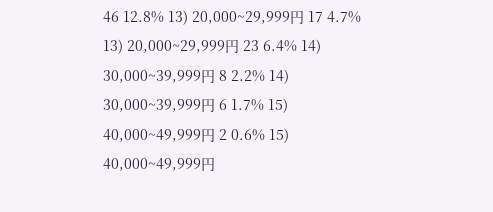46 12.8% 13) 20,000~29,999円 17 4.7% 13) 20,000~29,999円 23 6.4% 14) 30,000~39,999円 8 2.2% 14) 30,000~39,999円 6 1.7% 15) 40,000~49,999円 2 0.6% 15) 40,000~49,999円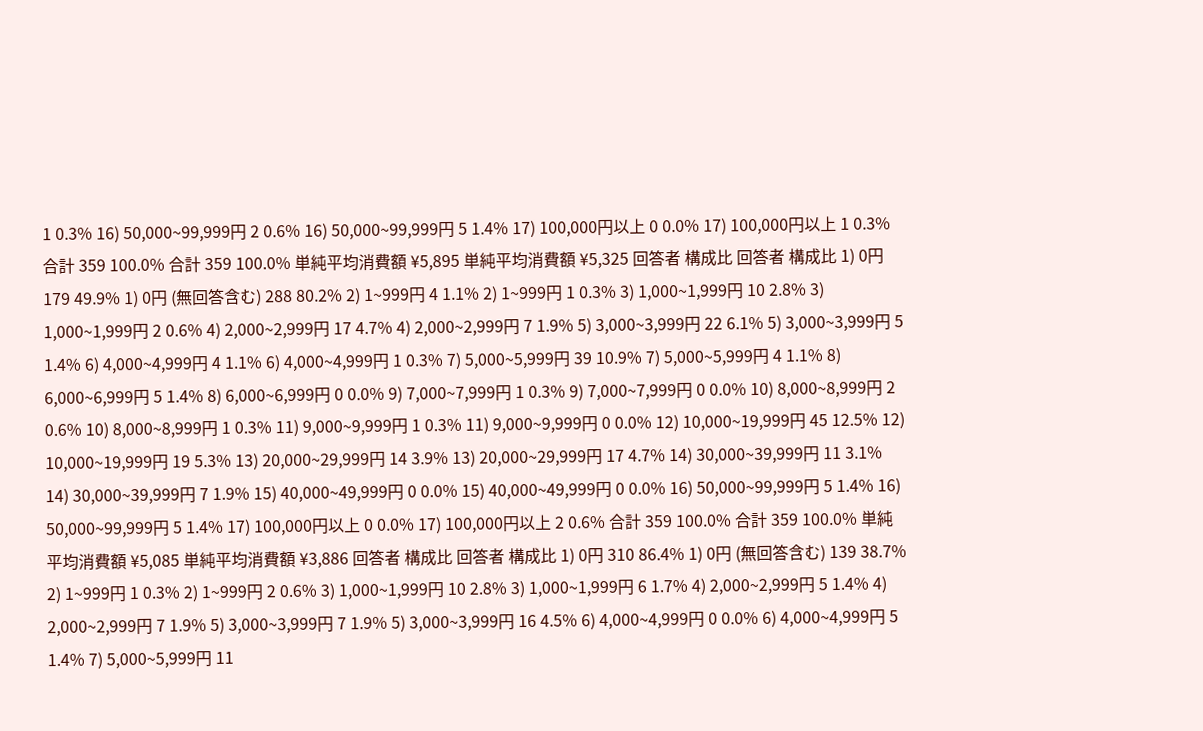1 0.3% 16) 50,000~99,999円 2 0.6% 16) 50,000~99,999円 5 1.4% 17) 100,000円以上 0 0.0% 17) 100,000円以上 1 0.3% 合計 359 100.0% 合計 359 100.0% 単純平均消費額 ¥5,895 単純平均消費額 ¥5,325 回答者 構成比 回答者 構成比 1) 0円 179 49.9% 1) 0円 (無回答含む) 288 80.2% 2) 1~999円 4 1.1% 2) 1~999円 1 0.3% 3) 1,000~1,999円 10 2.8% 3) 1,000~1,999円 2 0.6% 4) 2,000~2,999円 17 4.7% 4) 2,000~2,999円 7 1.9% 5) 3,000~3,999円 22 6.1% 5) 3,000~3,999円 5 1.4% 6) 4,000~4,999円 4 1.1% 6) 4,000~4,999円 1 0.3% 7) 5,000~5,999円 39 10.9% 7) 5,000~5,999円 4 1.1% 8) 6,000~6,999円 5 1.4% 8) 6,000~6,999円 0 0.0% 9) 7,000~7,999円 1 0.3% 9) 7,000~7,999円 0 0.0% 10) 8,000~8,999円 2 0.6% 10) 8,000~8,999円 1 0.3% 11) 9,000~9,999円 1 0.3% 11) 9,000~9,999円 0 0.0% 12) 10,000~19,999円 45 12.5% 12) 10,000~19,999円 19 5.3% 13) 20,000~29,999円 14 3.9% 13) 20,000~29,999円 17 4.7% 14) 30,000~39,999円 11 3.1% 14) 30,000~39,999円 7 1.9% 15) 40,000~49,999円 0 0.0% 15) 40,000~49,999円 0 0.0% 16) 50,000~99,999円 5 1.4% 16) 50,000~99,999円 5 1.4% 17) 100,000円以上 0 0.0% 17) 100,000円以上 2 0.6% 合計 359 100.0% 合計 359 100.0% 単純平均消費額 ¥5,085 単純平均消費額 ¥3,886 回答者 構成比 回答者 構成比 1) 0円 310 86.4% 1) 0円 (無回答含む) 139 38.7% 2) 1~999円 1 0.3% 2) 1~999円 2 0.6% 3) 1,000~1,999円 10 2.8% 3) 1,000~1,999円 6 1.7% 4) 2,000~2,999円 5 1.4% 4) 2,000~2,999円 7 1.9% 5) 3,000~3,999円 7 1.9% 5) 3,000~3,999円 16 4.5% 6) 4,000~4,999円 0 0.0% 6) 4,000~4,999円 5 1.4% 7) 5,000~5,999円 11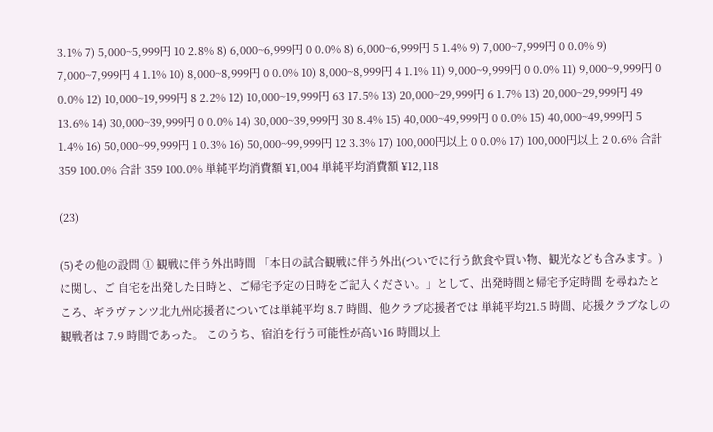3.1% 7) 5,000~5,999円 10 2.8% 8) 6,000~6,999円 0 0.0% 8) 6,000~6,999円 5 1.4% 9) 7,000~7,999円 0 0.0% 9) 7,000~7,999円 4 1.1% 10) 8,000~8,999円 0 0.0% 10) 8,000~8,999円 4 1.1% 11) 9,000~9,999円 0 0.0% 11) 9,000~9,999円 0 0.0% 12) 10,000~19,999円 8 2.2% 12) 10,000~19,999円 63 17.5% 13) 20,000~29,999円 6 1.7% 13) 20,000~29,999円 49 13.6% 14) 30,000~39,999円 0 0.0% 14) 30,000~39,999円 30 8.4% 15) 40,000~49,999円 0 0.0% 15) 40,000~49,999円 5 1.4% 16) 50,000~99,999円 1 0.3% 16) 50,000~99,999円 12 3.3% 17) 100,000円以上 0 0.0% 17) 100,000円以上 2 0.6% 合計 359 100.0% 合計 359 100.0% 単純平均消費額 ¥1,004 単純平均消費額 ¥12,118

(23)

(5)その他の設問 ① 観戦に伴う外出時間 「本日の試合観戦に伴う外出(ついでに行う飲食や買い物、観光なども含みます。)に関し、ご 自宅を出発した日時と、ご帰宅予定の日時をご記入ください。」として、出発時間と帰宅予定時間 を尋ねたところ、ギラヴァンツ北九州応援者については単純平均 8.7 時間、他クラブ応援者では 単純平均21.5 時間、応援クラブなしの観戦者は 7.9 時間であった。 このうち、宿泊を行う可能性が高い16 時間以上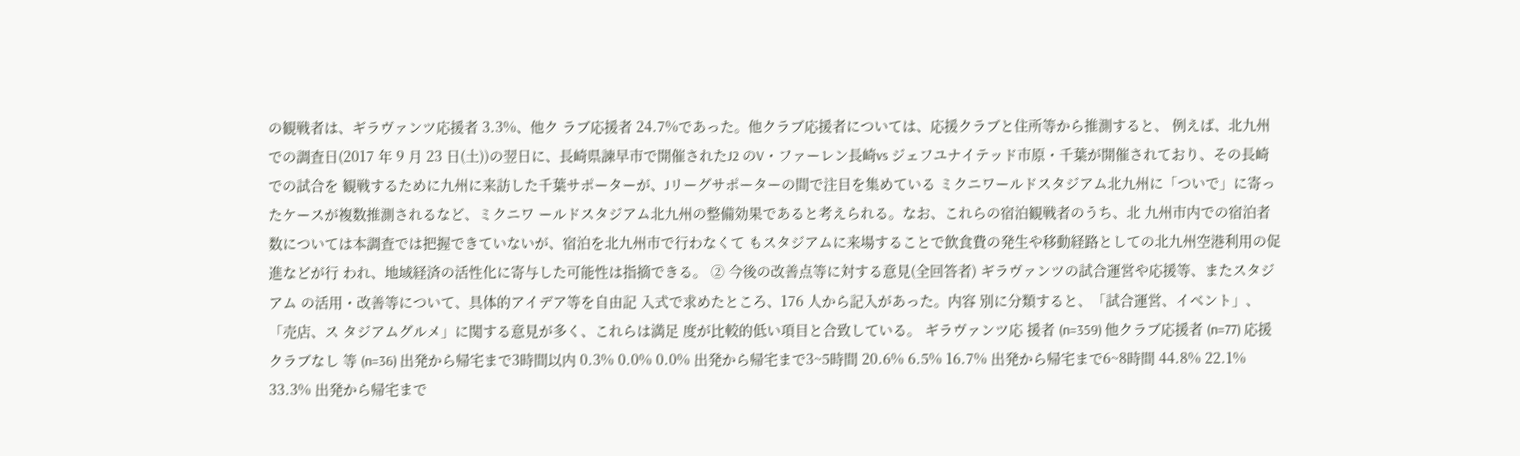の観戦者は、ギラヴァンツ応援者 3.3%、他ク ラブ応援者 24.7%であった。他クラブ応援者については、応援クラブと住所等から推測すると、 例えば、北九州での調査日(2017 年 9 月 23 日(土))の翌日に、長崎県諫早市で開催されたJ2 のV・ファーレン長崎vs ジェフユナイテッド市原・千葉が開催されており、その長崎での試合を 観戦するために九州に来訪した千葉サポーターが、Jリーグサポーターの間で注目を集めている ミクニワールドスタジアム北九州に「ついで」に寄ったケースが複数推測されるなど、ミクニワ ールドスタジアム北九州の整備効果であると考えられる。なお、これらの宿泊観戦者のうち、北 九州市内での宿泊者数については本調査では把握できていないが、宿泊を北九州市で行わなくて もスタジアムに来場することで飲食費の発生や移動経路としての北九州空港利用の促進などが行 われ、地域経済の活性化に寄与した可能性は指摘できる。 ② 今後の改善点等に対する意見(全回答者) ギラヴァンツの試合運営や応援等、またスタジアム の活用・改善等について、具体的アイデア等を自由記 入式で求めたところ、176 人から記入があった。内容 別に分類すると、「試合運営、イベント」、「売店、ス タジアムグルメ」に関する意見が多く、これらは満足 度が比較的低い項目と合致している。 ギラヴァンツ応 援者 (n=359) 他クラブ応援者 (n=77) 応援クラブなし 等 (n=36) 出発から帰宅まで3時間以内 0.3% 0.0% 0.0% 出発から帰宅まで3~5時間 20.6% 6.5% 16.7% 出発から帰宅まで6~8時間 44.8% 22.1% 33.3% 出発から帰宅まで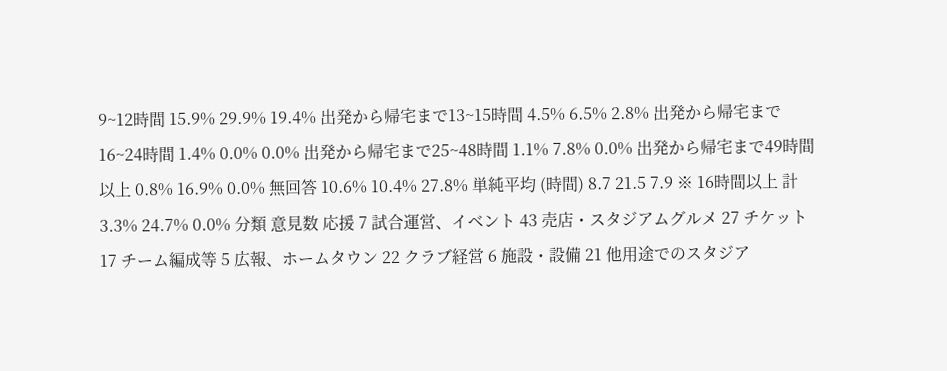9~12時間 15.9% 29.9% 19.4% 出発から帰宅まで13~15時間 4.5% 6.5% 2.8% 出発から帰宅まで16~24時間 1.4% 0.0% 0.0% 出発から帰宅まで25~48時間 1.1% 7.8% 0.0% 出発から帰宅まで49時間以上 0.8% 16.9% 0.0% 無回答 10.6% 10.4% 27.8% 単純平均 (時間) 8.7 21.5 7.9 ※ 16時間以上 計 3.3% 24.7% 0.0% 分類 意見数 応援 7 試合運営、イベント 43 売店・スタジアムグルメ 27 チケット 17 チーム編成等 5 広報、ホームタウン 22 クラブ経営 6 施設・設備 21 他用途でのスタジア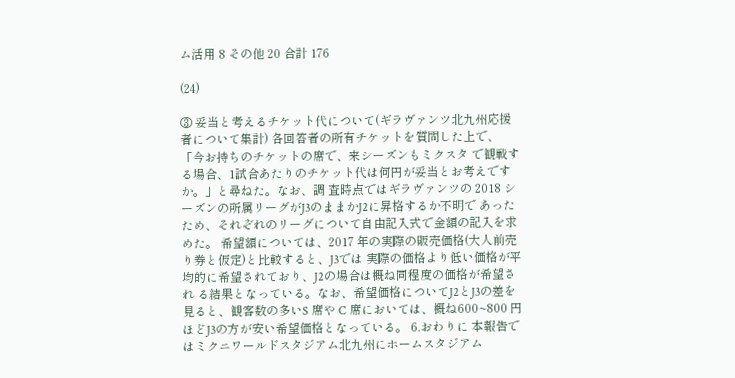ム活用 8 その他 20 合計 176

(24)

③ 妥当と考えるチケット代について(ギラヴァンツ北九州応援者について集計) 各回答者の所有チケットを質問した上で、「今お持ちのチケットの席で、来シーズンもミクスタ で観戦する場合、1試合あたりのチケット代は何円が妥当とお考えですか。」と尋ねた。なお、調 査時点ではギラヴァンツの 2018 シーズンの所属リーグがJ3のままかJ2に昇格するか不明で あったため、それぞれのリーグについて自由記入式で金額の記入を求めた。 希望額については、2017 年の実際の販売価格(大人前売り券と仮定)と比較すると、J3では 実際の価格より低い価格が平均的に希望されており、J2の場合は概ね同程度の価格が希望され る結果となっている。なお、希望価格についてJ2とJ3の差を見ると、観客数の多いS 席や C 席においては、概ね600~800 円ほどJ3の方が安い希望価格となっている。 6.おわりに 本報告ではミクニワールドスタジアム北九州にホームスタジアム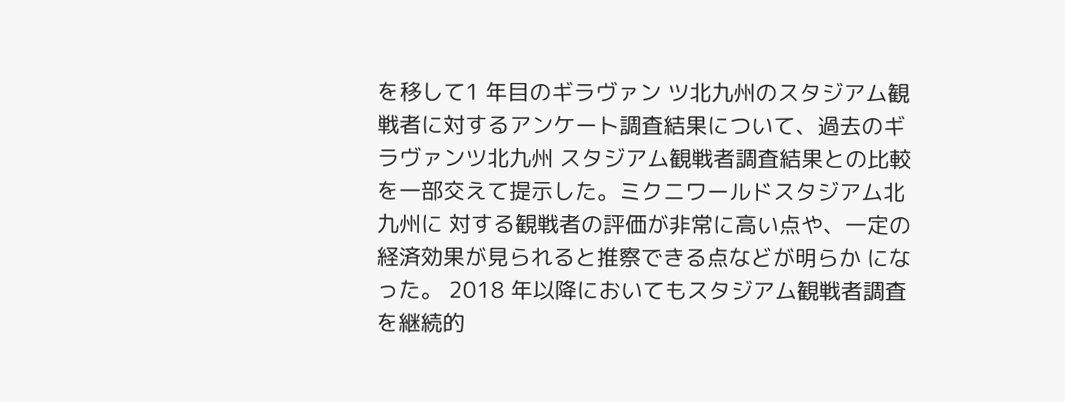を移して1 年目のギラヴァン ツ北九州のスタジアム観戦者に対するアンケート調査結果について、過去のギラヴァンツ北九州 スタジアム観戦者調査結果との比較を一部交えて提示した。ミクニワールドスタジアム北九州に 対する観戦者の評価が非常に高い点や、一定の経済効果が見られると推察できる点などが明らか になった。 2018 年以降においてもスタジアム観戦者調査を継続的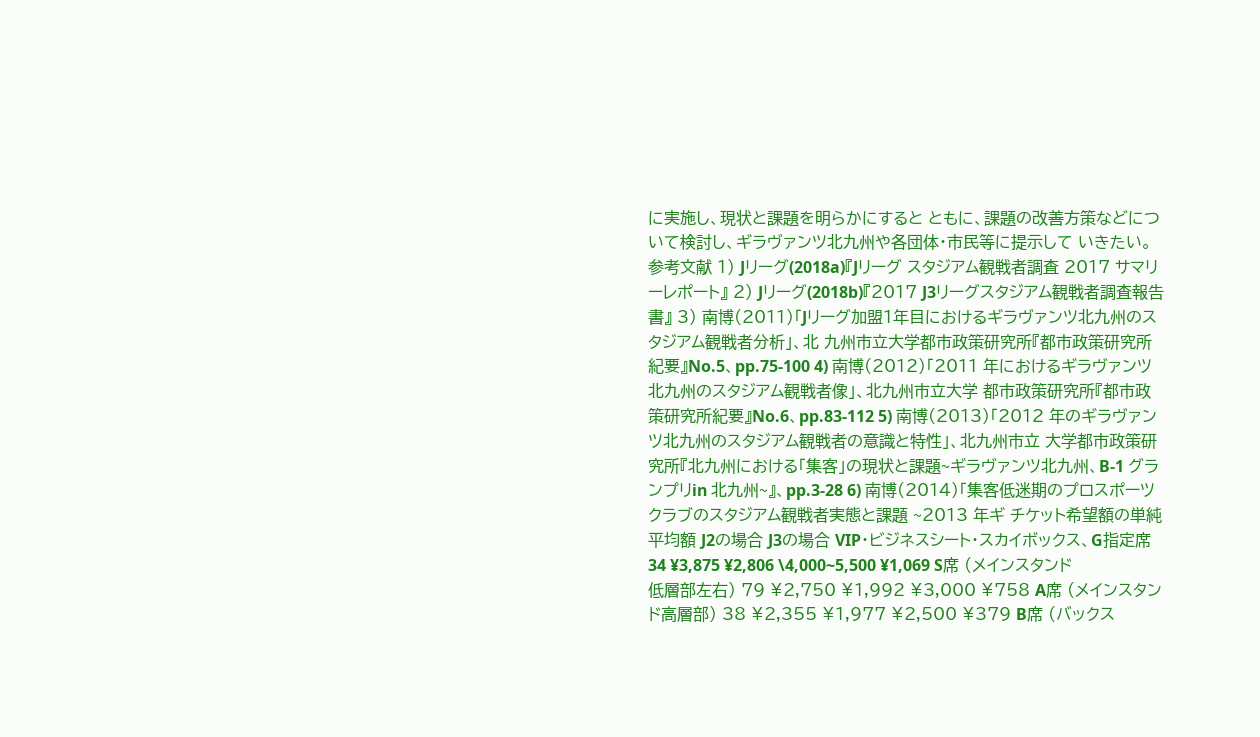に実施し、現状と課題を明らかにすると ともに、課題の改善方策などについて検討し、ギラヴァンツ北九州や各団体・市民等に提示して いきたい。 参考文献 1) Jリーグ(2018a)『Jリーグ スタジアム観戦者調査 2017 サマリーレポート』 2) Jリーグ(2018b)『2017 J3リーグスタジアム観戦者調査報告書』 3) 南博(2011)「Jリーグ加盟1年目におけるギラヴァンツ北九州のスタジアム観戦者分析」、北 九州市立大学都市政策研究所『都市政策研究所紀要』No.5、pp.75-100 4) 南博(2012)「2011 年におけるギラヴァンツ北九州のスタジアム観戦者像」、北九州市立大学 都市政策研究所『都市政策研究所紀要』No.6、pp.83-112 5) 南博(2013)「2012 年のギラヴァンツ北九州のスタジアム観戦者の意識と特性」、北九州市立 大学都市政策研究所『北九州における「集客」の現状と課題~ギラヴァンツ北九州、B-1 グラ ンプリin 北九州~』、pp.3-28 6) 南博(2014)「集客低迷期のプロスポーツクラブのスタジアム観戦者実態と課題 ~2013 年ギ チケット希望額の単純平均額 J2の場合 J3の場合 VIP・ビジネスシート・スカイボックス、G指定席 34 ¥3,875 ¥2,806 \4,000~5,500 ¥1,069 S席 (メインスタンド低層部左右) 79 ¥2,750 ¥1,992 ¥3,000 ¥758 A席 (メインスタンド高層部) 38 ¥2,355 ¥1,977 ¥2,500 ¥379 B席 (バックス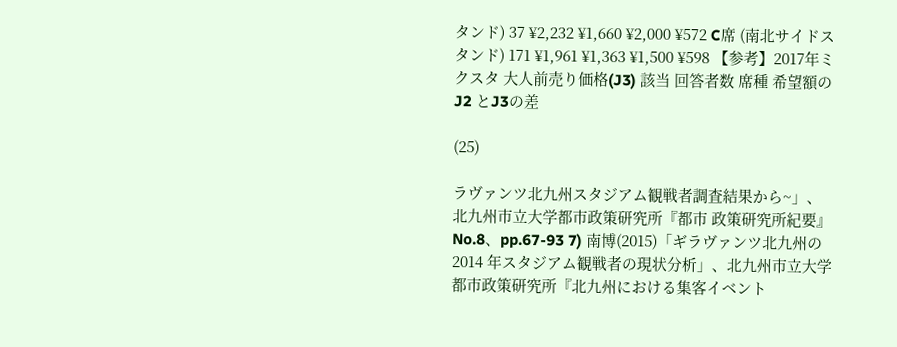タンド) 37 ¥2,232 ¥1,660 ¥2,000 ¥572 C席 (南北サイドスタンド) 171 ¥1,961 ¥1,363 ¥1,500 ¥598 【参考】2017年ミクスタ 大人前売り価格(J3) 該当 回答者数 席種 希望額のJ2 とJ3の差

(25)

ラヴァンツ北九州スタジアム観戦者調査結果から~」、北九州市立大学都市政策研究所『都市 政策研究所紀要』No.8、pp.67-93 7) 南博(2015)「ギラヴァンツ北九州の 2014 年スタジアム観戦者の現状分析」、北九州市立大学 都市政策研究所『北九州における集客イベント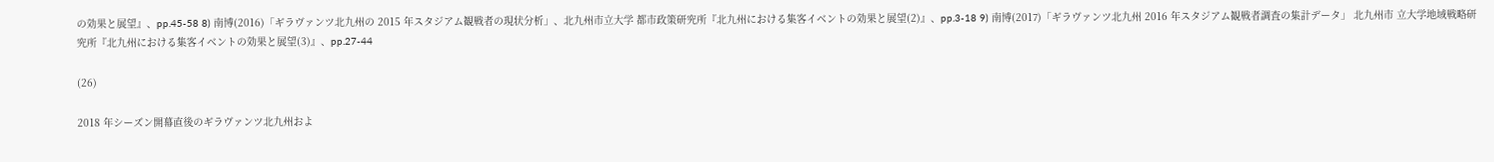の効果と展望』、pp.45-58 8) 南博(2016)「ギラヴァンツ北九州の 2015 年スタジアム観戦者の現状分析」、北九州市立大学 都市政策研究所『北九州における集客イベントの効果と展望(2)』、pp.3-18 9) 南博(2017)「ギラヴァンツ北九州 2016 年スタジアム観戦者調査の集計データ」 北九州市 立大学地域戦略研究所『北九州における集客イベントの効果と展望(3)』、pp.27-44

(26)

2018 年シーズン開幕直後のギラヴァンツ北九州およ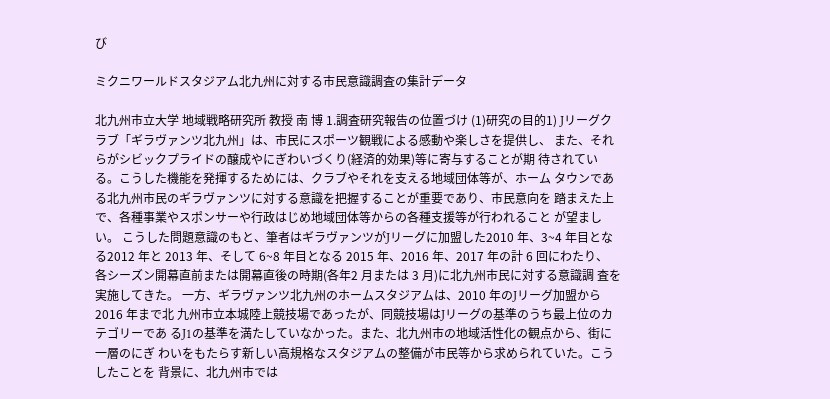び

ミクニワールドスタジアム北九州に対する市民意識調査の集計データ

北九州市立大学 地域戦略研究所 教授 南 博 1.調査研究報告の位置づけ (1)研究の目的1) Jリーグクラブ「ギラヴァンツ北九州」は、市民にスポーツ観戦による感動や楽しさを提供し、 また、それらがシビックプライドの醸成やにぎわいづくり(経済的効果)等に寄与することが期 待されている。こうした機能を発揮するためには、クラブやそれを支える地域団体等が、ホーム タウンである北九州市民のギラヴァンツに対する意識を把握することが重要であり、市民意向を 踏まえた上で、各種事業やスポンサーや行政はじめ地域団体等からの各種支援等が行われること が望ましい。 こうした問題意識のもと、筆者はギラヴァンツがJリーグに加盟した2010 年、3~4 年目とな る2012 年と 2013 年、そして 6~8 年目となる 2015 年、2016 年、2017 年の計 6 回にわたり、 各シーズン開幕直前または開幕直後の時期(各年2 月または 3 月)に北九州市民に対する意識調 査を実施してきた。 一方、ギラヴァンツ北九州のホームスタジアムは、2010 年のJリーグ加盟から 2016 年まで北 九州市立本城陸上競技場であったが、同競技場はJリーグの基準のうち最上位のカテゴリーであ るJ1の基準を満たしていなかった。また、北九州市の地域活性化の観点から、街に一層のにぎ わいをもたらす新しい高規格なスタジアムの整備が市民等から求められていた。こうしたことを 背景に、北九州市では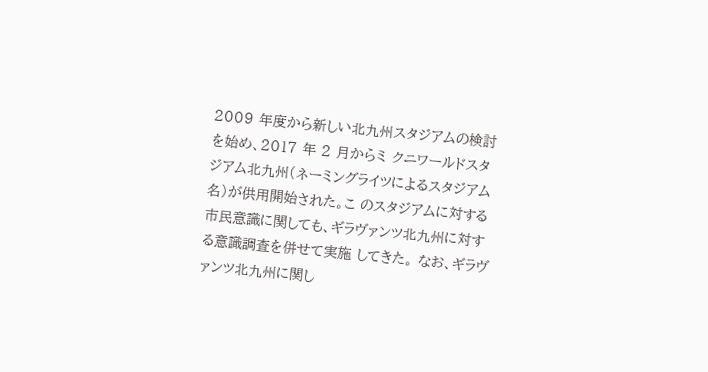2009 年度から新しい北九州スタジアムの検討を始め、2017 年 2 月からミ クニワールドスタジアム北九州(ネーミングライツによるスタジアム名)が供用開始された。こ のスタジアムに対する市民意識に関しても、ギラヴァンツ北九州に対する意識調査を併せて実施 してきた。 なお、ギラヴァンツ北九州に関し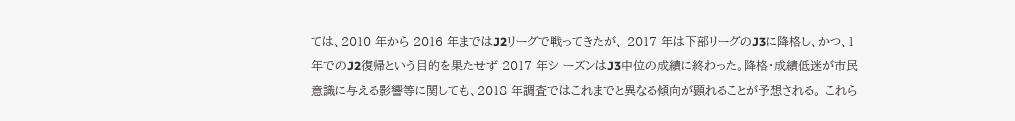ては、2010 年から 2016 年まではJ2リーグで戦ってきたが、 2017 年は下部リーグのJ3に降格し、かつ、1 年でのJ2復帰という目的を果たせず 2017 年シ ーズンはJ3中位の成績に終わった。降格・成績低迷が市民意識に与える影響等に関しても、2018 年調査ではこれまでと異なる傾向が顕れることが予想される。 これら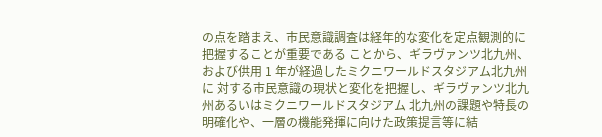の点を踏まえ、市民意識調査は経年的な変化を定点観測的に把握することが重要である ことから、ギラヴァンツ北九州、および供用 1 年が経過したミクニワールドスタジアム北九州に 対する市民意識の現状と変化を把握し、ギラヴァンツ北九州あるいはミクニワールドスタジアム 北九州の課題や特長の明確化や、一層の機能発揮に向けた政策提言等に結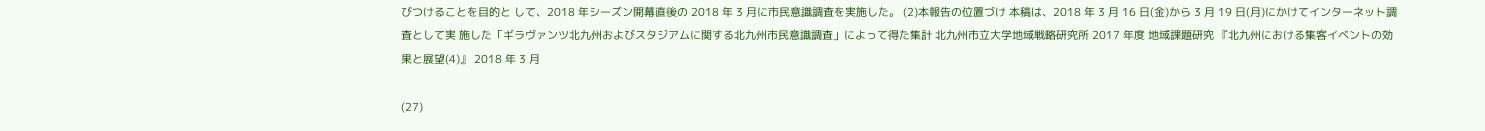びつけることを目的と して、2018 年シーズン開幕直後の 2018 年 3 月に市民意識調査を実施した。 (2)本報告の位置づけ 本稿は、2018 年 3 月 16 日(金)から 3 月 19 日(月)にかけてインターネット調査として実 施した「ギラヴァンツ北九州およびスタジアムに関する北九州市民意識調査」によって得た集計 北九州市立大学地域戦略研究所 2017 年度 地域課題研究 『北九州における集客イベントの効果と展望(4)』 2018 年 3 月

(27)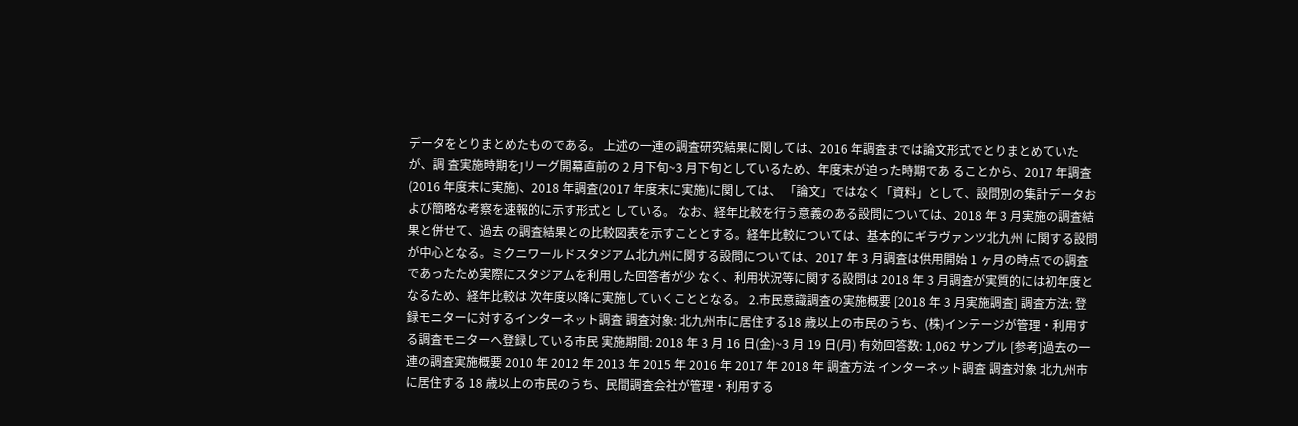データをとりまとめたものである。 上述の一連の調査研究結果に関しては、2016 年調査までは論文形式でとりまとめていたが、調 査実施時期をJリーグ開幕直前の 2 月下旬~3 月下旬としているため、年度末が迫った時期であ ることから、2017 年調査(2016 年度末に実施)、2018 年調査(2017 年度末に実施)に関しては、 「論文」ではなく「資料」として、設問別の集計データおよび簡略な考察を速報的に示す形式と している。 なお、経年比較を行う意義のある設問については、2018 年 3 月実施の調査結果と併せて、過去 の調査結果との比較図表を示すこととする。経年比較については、基本的にギラヴァンツ北九州 に関する設問が中心となる。ミクニワールドスタジアム北九州に関する設問については、2017 年 3 月調査は供用開始 1 ヶ月の時点での調査であったため実際にスタジアムを利用した回答者が少 なく、利用状況等に関する設問は 2018 年 3 月調査が実質的には初年度となるため、経年比較は 次年度以降に実施していくこととなる。 2.市民意識調査の実施概要 [2018 年 3 月実施調査] 調査方法: 登録モニターに対するインターネット調査 調査対象: 北九州市に居住する18 歳以上の市民のうち、(株)インテージが管理・利用す る調査モニターへ登録している市民 実施期間: 2018 年 3 月 16 日(金)~3 月 19 日(月) 有効回答数: 1,062 サンプル [参考]過去の一連の調査実施概要 2010 年 2012 年 2013 年 2015 年 2016 年 2017 年 2018 年 調査方法 インターネット調査 調査対象 北九州市に居住する 18 歳以上の市民のうち、民間調査会社が管理・利用する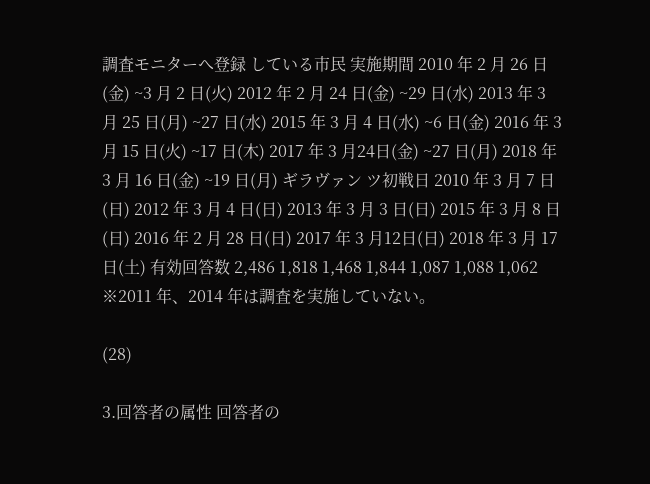調査モニターへ登録 している市民 実施期間 2010 年 2 月 26 日(金) ~3 月 2 日(火) 2012 年 2 月 24 日(金) ~29 日(水) 2013 年 3 月 25 日(月) ~27 日(水) 2015 年 3 月 4 日(水) ~6 日(金) 2016 年 3 月 15 日(火) ~17 日(木) 2017 年 3 月24日(金) ~27 日(月) 2018 年 3 月 16 日(金) ~19 日(月) ギラヴァン ツ初戦日 2010 年 3 月 7 日(日) 2012 年 3 月 4 日(日) 2013 年 3 月 3 日(日) 2015 年 3 月 8 日(日) 2016 年 2 月 28 日(日) 2017 年 3 月12日(日) 2018 年 3 月 17 日(土) 有効回答数 2,486 1,818 1,468 1,844 1,087 1,088 1,062 ※2011 年、2014 年は調査を実施していない。

(28)

3.回答者の属性 回答者の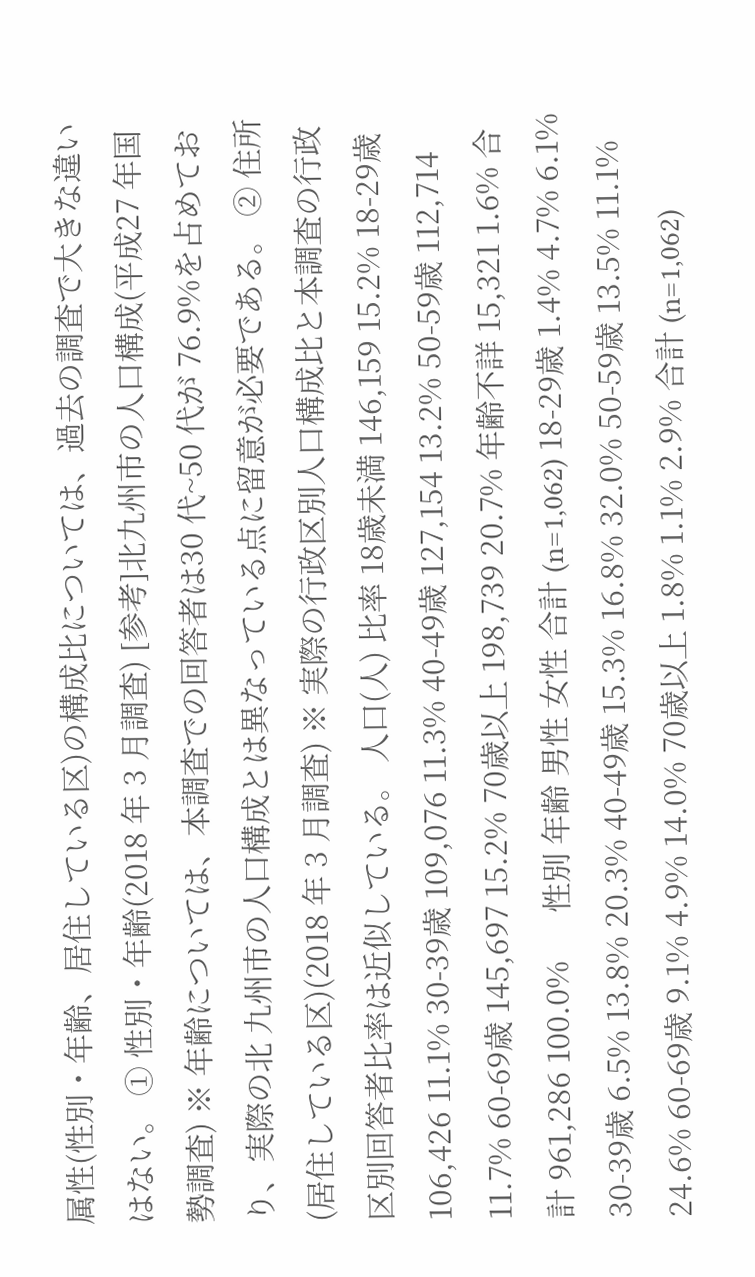属性(性別・年齢、居住している区)の構成比については、過去の調査で大きな違い はない。 ① 性別・年齢(2018 年 3 月調査) [参考]北九州市の人口構成(平成27 年国勢調査) ※ 年齢については、本調査での回答者は30 代~50 代が 76.9%を占めており、実際の北 九州市の人口構成とは異なっている点に留意が必要である。 ② 住所(居住している区)(2018 年 3 月調査) ※ 実際の行政区別人口構成比と本調査の行政区別回答者比率は近似している。 人口(人) 比率 18歳未満 146,159 15.2% 18-29歳 106,426 11.1% 30-39歳 109,076 11.3% 40-49歳 127,154 13.2% 50-59歳 112,714 11.7% 60-69歳 145,697 15.2% 70歳以上 198,739 20.7% 年齢不詳 15,321 1.6% 合計 961,286 100.0%      性別 年齢 男性 女性 合計 (n=1,062) 18-29歳 1.4% 4.7% 6.1% 30-39歳 6.5% 13.8% 20.3% 40-49歳 15.3% 16.8% 32.0% 50-59歳 13.5% 11.1% 24.6% 60-69歳 9.1% 4.9% 14.0% 70歳以上 1.8% 1.1% 2.9% 合計 (n=1,062)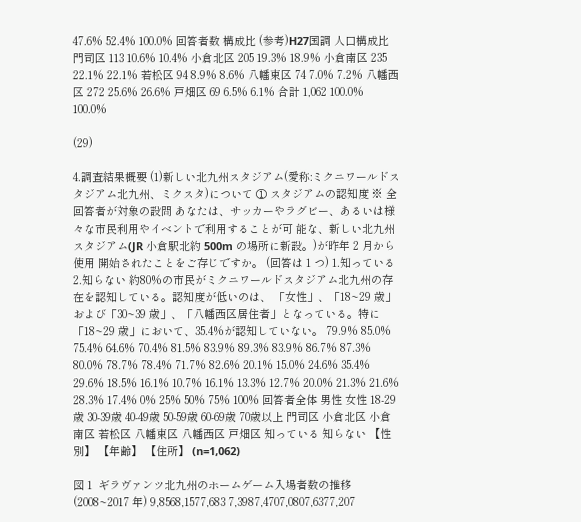47.6% 52.4% 100.0% 回答者数 構成比 (参考)H27国調 人口構成比 門司区 113 10.6% 10.4% 小倉北区 205 19.3% 18.9% 小倉南区 235 22.1% 22.1% 若松区 94 8.9% 8.6% 八幡東区 74 7.0% 7.2% 八幡西区 272 25.6% 26.6% 戸畑区 69 6.5% 6.1% 合計 1,062 100.0% 100.0%

(29)

4.調査結果概要 (1)新しい北九州スタジアム(愛称:ミクニワールドスタジアム北九州、ミクスタ)について ① スタジアムの認知度 ※ 全回答者が対象の設問 あなたは、サッカーやラグビー、あるいは様々な市民利用やイベントで利用することが可 能な、新しい北九州スタジアム(JR 小倉駅北約 500m の場所に新設。)が昨年 2 月から使用 開始されたことをご存じですか。 (回答は 1 つ) 1.知っている 2.知らない 約80%の市民がミクニワールドスタジアム北九州の存在を認知している。認知度が低いのは、 「女性」、「18~29 歳」および「30~39 歳」、「八幡西区居住者」となっている。特に「18~29 歳」において、35.4%が認知していない。 79.9% 85.0% 75.4% 64.6% 70.4% 81.5% 83.9% 89.3% 83.9% 86.7% 87.3% 80.0% 78.7% 78.4% 71.7% 82.6% 20.1% 15.0% 24.6% 35.4% 29.6% 18.5% 16.1% 10.7% 16.1% 13.3% 12.7% 20.0% 21.3% 21.6% 28.3% 17.4% 0% 25% 50% 75% 100% 回答者全体 男性 女性 18-29歳 30-39歳 40-49歳 50-59歳 60-69歳 70歳以上 門司区 小倉北区 小倉南区 若松区 八幡東区 八幡西区 戸畑区 知っている 知らない 【性別】 【年齢】 【住所】 (n=1,062)

図 1  ギラヴァンツ北九州のホームゲーム入場者数の推移(2008~2017 年) 9,8568,1577,683 7,3987,4707,0807,6377,207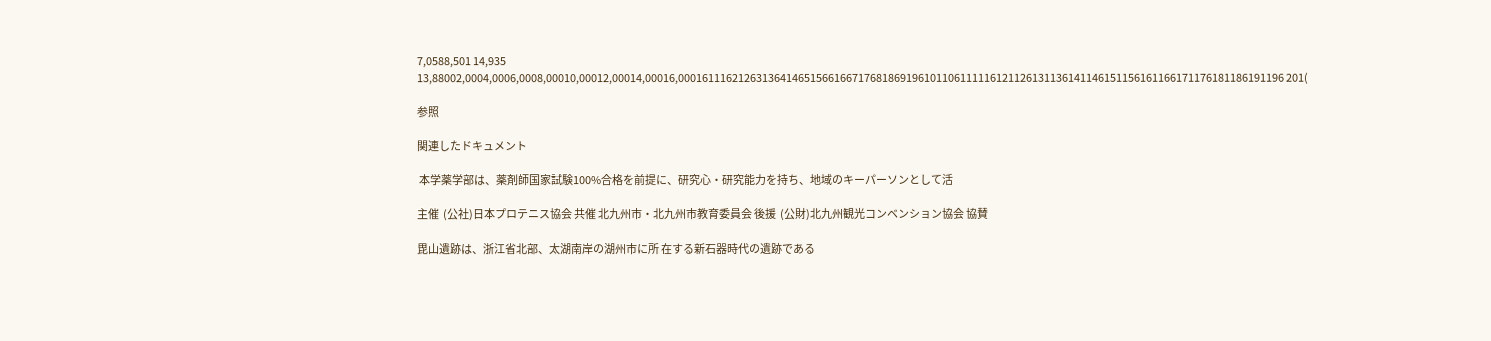7,0588,501 14,935 13,88002,0004,0006,0008,00010,00012,00014,00016,00016111621263136414651566166717681869196101106111116121126131136141146151156161166171176181186191196 201(

参照

関連したドキュメント

 本学薬学部は、薬剤師国家試験100%合格を前提に、研究心・研究能力を持ち、地域のキーパーソンとして活

主催  (公社)日本プロテニス協会 共催 北九州市・北九州市教育委員会 後援  (公財)北九州観光コンベンション協会 協賛

毘山遺跡は、浙江省北部、太湖南岸の湖州市に所 在する新石器時代の遺跡である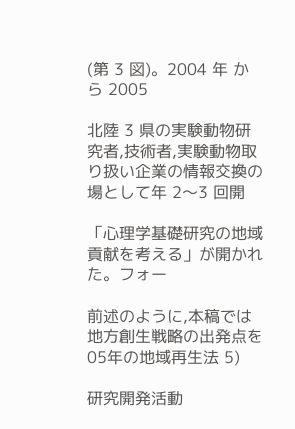(第 3 図)。2004 年 から 2005

北陸 3 県の実験動物研究者,技術者,実験動物取り扱い企業の情報交換の場として年 2〜3 回開

「心理学基礎研究の地域貢献を考える」が開かれた。フォー

前述のように,本稿では地方創生戦略の出発点を05年の地域再生法 5)

研究開発活動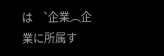は  ︑企業︵企業に所属す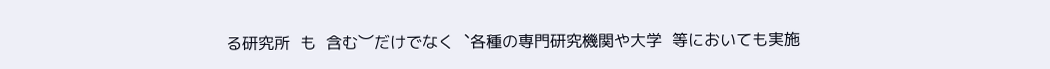る研究所  も  含む︶だけでなく︑各種の専門研究機関や大学  等においても実施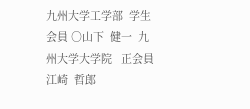九州大学工学部  学生会員 ○山下  健一  九州大学大学院   正会員  江崎  哲郎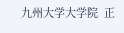九州大学大学院  正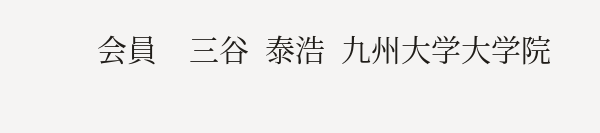会員    三谷  泰浩  九州大学大学院